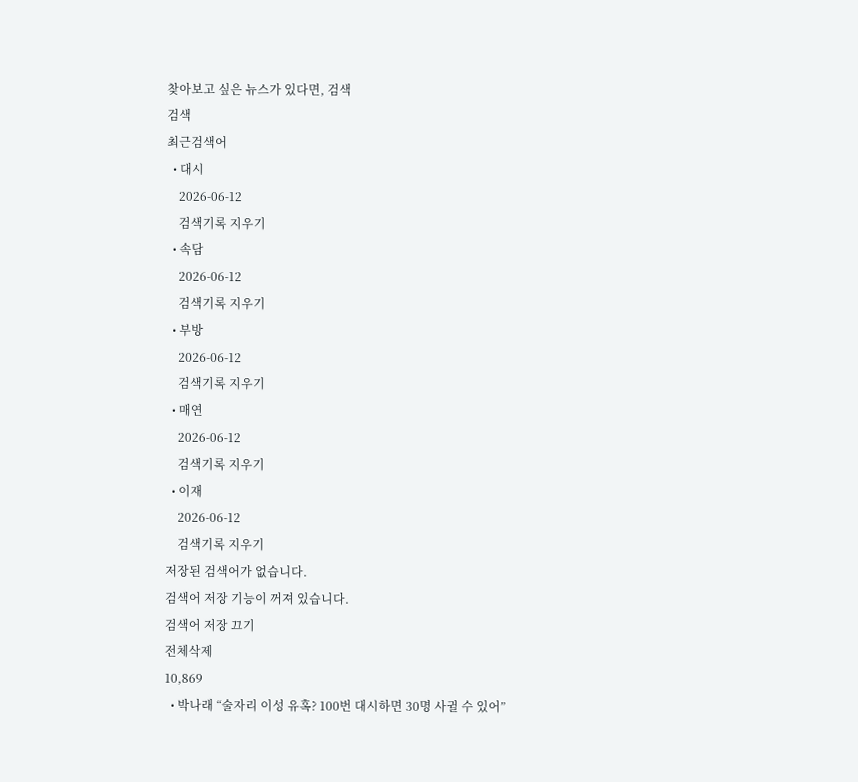찾아보고 싶은 뉴스가 있다면, 검색
검색
최근검색어
  • 대시
    2026-06-12
    검색기록 지우기
  • 속담
    2026-06-12
    검색기록 지우기
  • 부방
    2026-06-12
    검색기록 지우기
  • 매연
    2026-06-12
    검색기록 지우기
  • 이재
    2026-06-12
    검색기록 지우기
저장된 검색어가 없습니다.
검색어 저장 기능이 꺼져 있습니다.
검색어 저장 끄기
전체삭제
10,869
  • 박나래 “술자리 이성 유혹? 100번 대시하면 30명 사귈 수 있어”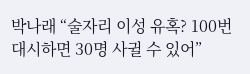박나래 “술자리 이성 유혹? 100번 대시하면 30명 사귈 수 있어”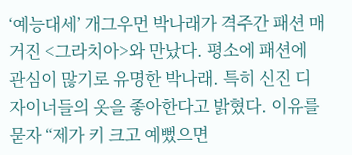‘예능대세’ 개그우먼 박나래가 격주간 패션 매거진 <그라치아>와 만났다. 평소에 패션에 관심이 많기로 유명한 박나래. 특히 신진 디자이너들의 옷을 좋아한다고 밝혔다. 이유를 묻자 “제가 키 크고 예뻤으면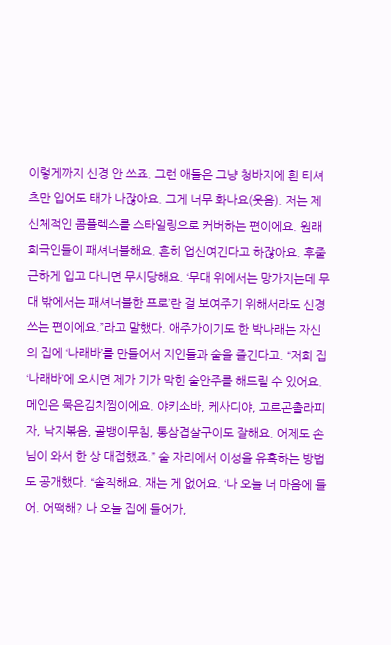이렇게까지 신경 안 쓰죠. 그런 애들은 그냥 청바지에 흰 티셔츠만 입어도 태가 나잖아요. 그게 너무 화나요(웃음). 저는 제 신체적인 콤플렉스를 스타일링으로 커버하는 편이에요. 원래 희극인들이 패셔너블해요. 흔히 업신여긴다고 하잖아요. 후줄근하게 입고 다니면 무시당해요. ‘무대 위에서는 망가지는데 무대 밖에서는 패셔너블한 프로’란 걸 보여주기 위해서라도 신경 쓰는 편이에요.”라고 말했다. 애주가이기도 한 박나래는 자신의 집에 ‘나래바’를 만들어서 지인들과 술을 즐긴다고. “저희 집 ‘나래바’에 오시면 제가 기가 막힌 술안주를 해드릴 수 있어요. 메인은 묵은김치찜이에요. 야키소바, 케사디야, 고르곤촐라피자, 낙지볶음, 골뱅이무침, 통삼겹살구이도 잘해요. 어제도 손님이 와서 한 상 대접했죠.” 술 자리에서 이성을 유혹하는 방법도 공개했다. “솔직해요. 재는 게 없어요. ‘나 오늘 너 마음에 들어. 어떡해? 나 오늘 집에 들어가,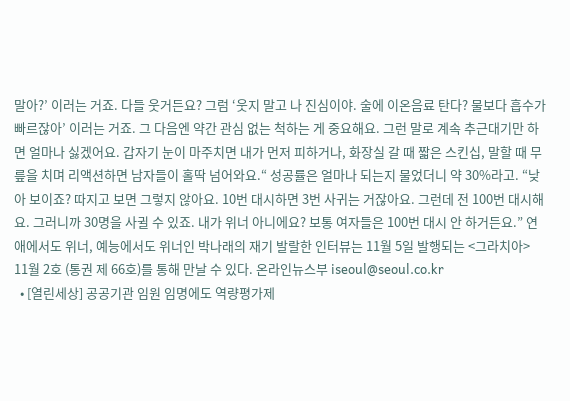말아?’ 이러는 거죠. 다들 웃거든요? 그럼 ‘웃지 말고 나 진심이야. 술에 이온음료 탄다? 물보다 흡수가 빠르잖아’ 이러는 거죠. 그 다음엔 약간 관심 없는 척하는 게 중요해요. 그런 말로 계속 추근대기만 하면 얼마나 싫겠어요. 갑자기 눈이 마주치면 내가 먼저 피하거나, 화장실 갈 때 짧은 스킨십, 말할 때 무릎을 치며 리액션하면 남자들이 홀딱 넘어와요.“ 성공률은 얼마나 되는지 물었더니 약 30%라고. “낮아 보이죠? 따지고 보면 그렇지 않아요. 10번 대시하면 3번 사귀는 거잖아요. 그런데 전 100번 대시해요. 그러니까 30명을 사귈 수 있죠. 내가 위너 아니에요? 보통 여자들은 100번 대시 안 하거든요.” 연애에서도 위너, 예능에서도 위너인 박나래의 재기 발랄한 인터뷰는 11월 5일 발행되는 <그라치아> 11월 2호 (통권 제 66호)를 통해 만날 수 있다. 온라인뉴스부 iseoul@seoul.co.kr
  • [열린세상] 공공기관 임원 임명에도 역량평가제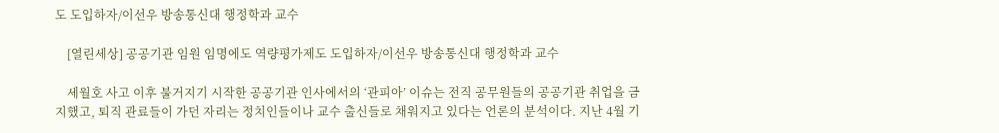도 도입하자/이선우 방송통신대 행정학과 교수

    [열린세상] 공공기관 임원 임명에도 역량평가제도 도입하자/이선우 방송통신대 행정학과 교수

    세월호 사고 이후 불거지기 시작한 공공기관 인사에서의 ‘관피아’ 이슈는 전직 공무원들의 공공기관 취업을 금지했고, 퇴직 관료들이 가던 자리는 정치인들이나 교수 출신들로 채워지고 있다는 언론의 분석이다. 지난 4월 기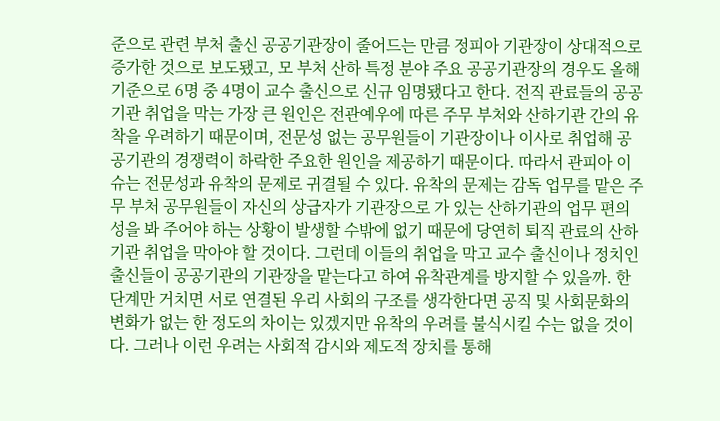준으로 관련 부처 출신 공공기관장이 줄어드는 만큼 정피아 기관장이 상대적으로 증가한 것으로 보도됐고, 모 부처 산하 특정 분야 주요 공공기관장의 경우도 올해 기준으로 6명 중 4명이 교수 출신으로 신규 임명됐다고 한다. 전직 관료들의 공공기관 취업을 막는 가장 큰 원인은 전관예우에 따른 주무 부처와 산하기관 간의 유착을 우려하기 때문이며, 전문성 없는 공무원들이 기관장이나 이사로 취업해 공공기관의 경쟁력이 하락한 주요한 원인을 제공하기 때문이다. 따라서 관피아 이슈는 전문성과 유착의 문제로 귀결될 수 있다. 유착의 문제는 감독 업무를 맡은 주무 부처 공무원들이 자신의 상급자가 기관장으로 가 있는 산하기관의 업무 편의성을 봐 주어야 하는 상황이 발생할 수밖에 없기 때문에 당연히 퇴직 관료의 산하기관 취업을 막아야 할 것이다. 그런데 이들의 취업을 막고 교수 출신이나 정치인 출신들이 공공기관의 기관장을 맡는다고 하여 유착관계를 방지할 수 있을까. 한 단계만 거치면 서로 연결된 우리 사회의 구조를 생각한다면 공직 및 사회문화의 변화가 없는 한 정도의 차이는 있겠지만 유착의 우려를 불식시킬 수는 없을 것이다. 그러나 이런 우려는 사회적 감시와 제도적 장치를 통해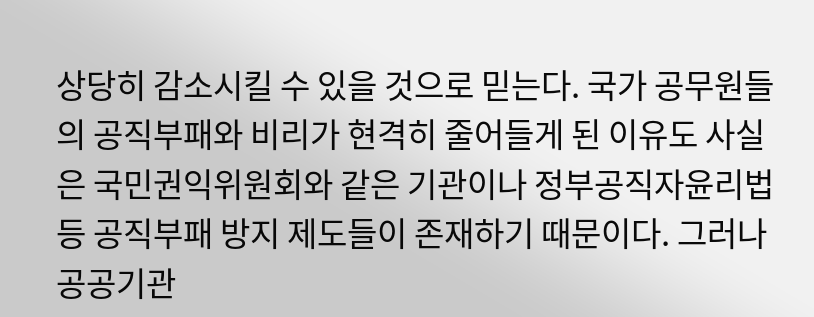상당히 감소시킬 수 있을 것으로 믿는다. 국가 공무원들의 공직부패와 비리가 현격히 줄어들게 된 이유도 사실은 국민권익위원회와 같은 기관이나 정부공직자윤리법 등 공직부패 방지 제도들이 존재하기 때문이다. 그러나 공공기관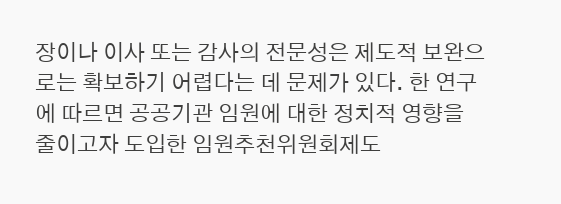장이나 이사 또는 감사의 전문성은 제도적 보완으로는 확보하기 어렵다는 데 문제가 있다. 한 연구에 따르면 공공기관 임원에 대한 정치적 영향을 줄이고자 도입한 임원추천위원회제도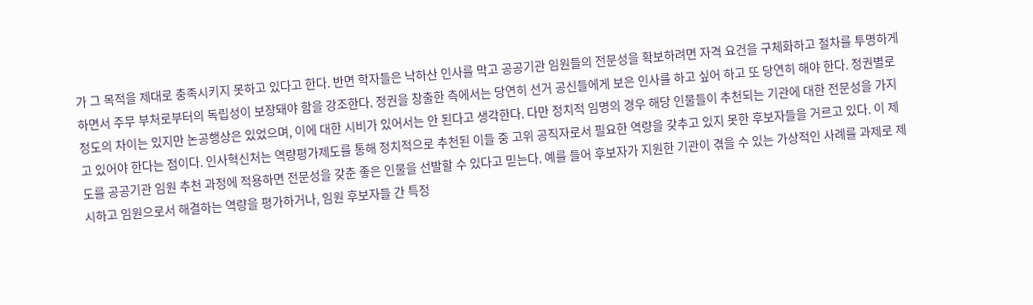가 그 목적을 제대로 충족시키지 못하고 있다고 한다. 반면 학자들은 낙하산 인사를 막고 공공기관 임원들의 전문성을 확보하려면 자격 요건을 구체화하고 절차를 투명하게 하면서 주무 부처로부터의 독립성이 보장돼야 함을 강조한다. 정권을 창출한 측에서는 당연히 선거 공신들에게 보은 인사를 하고 싶어 하고 또 당연히 해야 한다. 정권별로 정도의 차이는 있지만 논공행상은 있었으며, 이에 대한 시비가 있어서는 안 된다고 생각한다. 다만 정치적 임명의 경우 해당 인물들이 추천되는 기관에 대한 전문성을 가지고 있어야 한다는 점이다. 인사혁신처는 역량평가제도를 통해 정치적으로 추천된 이들 중 고위 공직자로서 필요한 역량을 갖추고 있지 못한 후보자들을 거르고 있다. 이 제도를 공공기관 임원 추천 과정에 적용하면 전문성을 갖춘 좋은 인물을 선발할 수 있다고 믿는다. 예를 들어 후보자가 지원한 기관이 겪을 수 있는 가상적인 사례를 과제로 제시하고 임원으로서 해결하는 역량을 평가하거나, 임원 후보자들 간 특정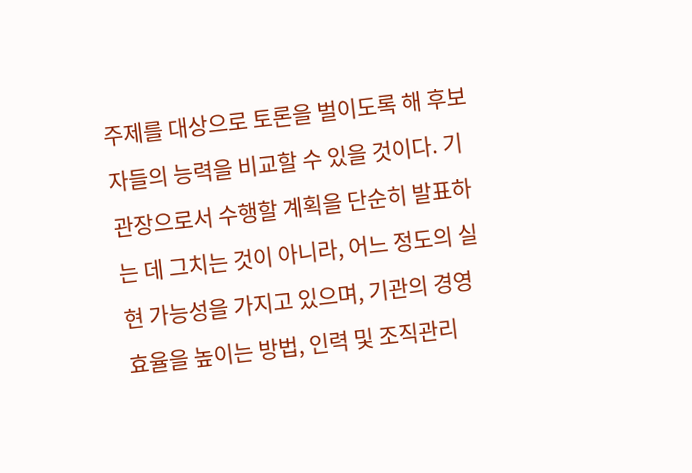주제를 대상으로 토론을 벌이도록 해 후보자들의 능력을 비교할 수 있을 것이다. 기관장으로서 수행할 계획을 단순히 발표하는 데 그치는 것이 아니라, 어느 정도의 실현 가능성을 가지고 있으며, 기관의 경영 효율을 높이는 방법, 인력 및 조직관리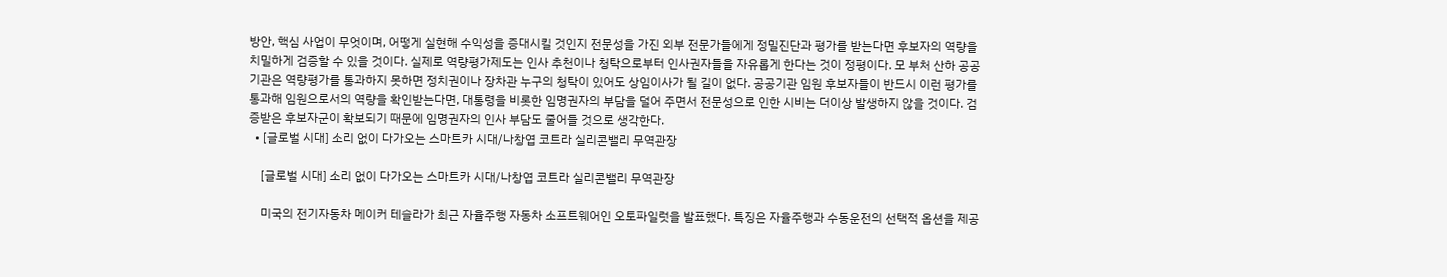방안, 핵심 사업이 무엇이며, 어떻게 실현해 수익성을 증대시킬 것인지 전문성을 가진 외부 전문가들에게 정밀진단과 평가를 받는다면 후보자의 역량을 치밀하게 검증할 수 있을 것이다. 실제로 역량평가제도는 인사 추천이나 청탁으로부터 인사권자들을 자유롭게 한다는 것이 정평이다. 모 부처 산하 공공기관은 역량평가를 통과하지 못하면 정치권이나 장차관 누구의 청탁이 있어도 상임이사가 될 길이 없다. 공공기관 임원 후보자들이 반드시 이런 평가를 통과해 임원으로서의 역량을 확인받는다면, 대통령을 비롯한 임명권자의 부담을 덜어 주면서 전문성으로 인한 시비는 더이상 발생하지 않을 것이다. 검증받은 후보자군이 확보되기 때문에 임명권자의 인사 부담도 줄어들 것으로 생각한다.
  • [글로벌 시대] 소리 없이 다가오는 스마트카 시대/나창엽 코트라 실리콘밸리 무역관장

    [글로벌 시대] 소리 없이 다가오는 스마트카 시대/나창엽 코트라 실리콘밸리 무역관장

    미국의 전기자동차 메이커 테슬라가 최근 자율주행 자동차 소프트웨어인 오토파일럿을 발표했다. 특징은 자율주행과 수동운전의 선택적 옵션을 제공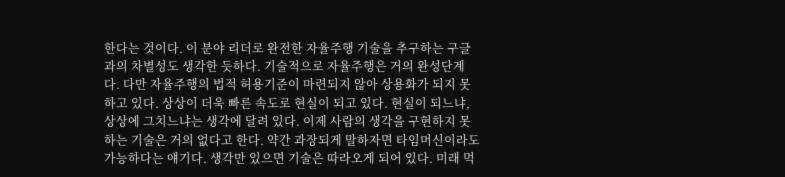한다는 것이다. 이 분야 리더로 완전한 자율주행 기술을 추구하는 구글과의 차별성도 생각한 듯하다. 기술적으로 자율주행은 거의 완성단계다. 다만 자율주행의 법적 허용기준이 마련되지 않아 상용화가 되지 못하고 있다. 상상이 더욱 빠른 속도로 현실이 되고 있다. 현실이 되느냐, 상상에 그치느냐는 생각에 달려 있다. 이제 사람의 생각을 구현하지 못하는 기술은 거의 없다고 한다. 약간 과장되게 말하자면 타임머신이라도 가능하다는 얘기다. 생각만 있으면 기술은 따라오게 되어 있다. 미래 먹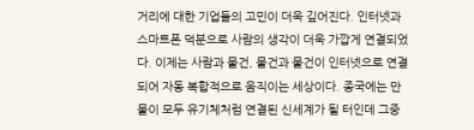거리에 대한 기업들의 고민이 더욱 깊어진다. 인터넷과 스마트폰 덕분으로 사람의 생각이 더욱 가깝게 연결되었다. 이제는 사람과 물건, 물건과 물건이 인터넷으로 연결되어 자동 복합적으로 움직이는 세상이다. 종국에는 만물이 모두 유기체처럼 연결된 신세계가 될 터인데 그중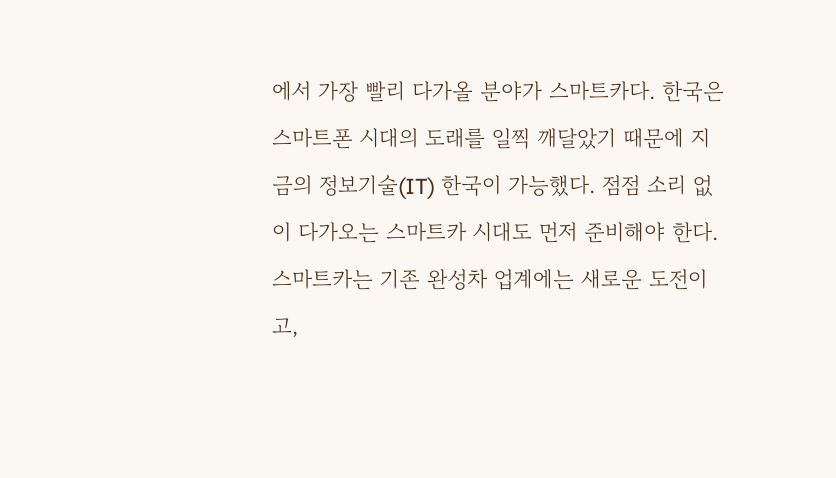에서 가장 빨리 다가올 분야가 스마트카다. 한국은 스마트폰 시대의 도래를 일찍 깨달았기 때문에 지금의 정보기술(IT) 한국이 가능했다. 점점 소리 없이 다가오는 스마트카 시대도 먼저 준비해야 한다. 스마트카는 기존 완성차 업계에는 새로운 도전이고,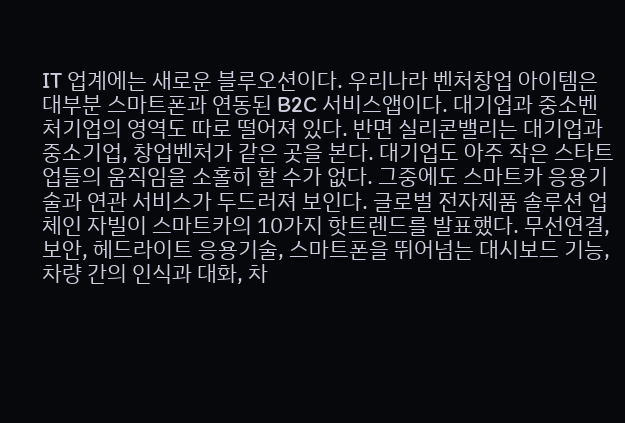IT 업계에는 새로운 블루오션이다. 우리나라 벤처창업 아이템은 대부분 스마트폰과 연동된 B2C 서비스앱이다. 대기업과 중소벤처기업의 영역도 따로 떨어져 있다. 반면 실리콘밸리는 대기업과 중소기업, 창업벤처가 같은 곳을 본다. 대기업도 아주 작은 스타트업들의 움직임을 소홀히 할 수가 없다. 그중에도 스마트카 응용기술과 연관 서비스가 두드러져 보인다. 글로벌 전자제품 솔루션 업체인 자빌이 스마트카의 10가지 핫트렌드를 발표했다. 무선연결, 보안, 헤드라이트 응용기술, 스마트폰을 뛰어넘는 대시보드 기능, 차량 간의 인식과 대화, 차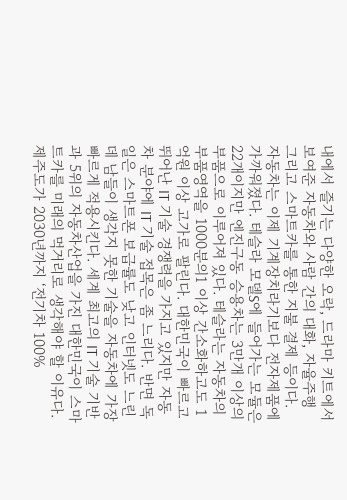내에서 즐기는 다양한 오락, 드라마 키트에서 보여준 자동차와 사람 간의 대화, 자율주행 그리고 스마트카를 통한 지불 결제 등이다. 자동차는 이제 기계장치라기보다 전자제품에 가까워졌다. 테슬라 모델S에 들어가는 모듈은 22개이지만 엔진구동 승용차는 3만개 이상의 부품으로 이루어져 있다. 테슬라는 자동차의 부품영역을 1000분의1 이상 간소화하고도 1억원 이상 고가로 팔린다. 대한민국이 빠르고 뛰어난 IT 기술 경쟁력을 가지고 있지만 자동차 분야에 IT 기술 접목은 좀 느리다. 반면 독일은 스마트폰 보급률도 낮고 인터넷도 느린데 남들이 생각지 못한 기술을 자동차에 가장 빠르게 적용시킨다. 세계 최고의 IT 기술 기반과 5위의 자동차산업을 가진 대한민국이 스마트카를 미래의 먹거리로 생각해야 할 이유다. 제주도가 2030년까지 ‘전기차 100%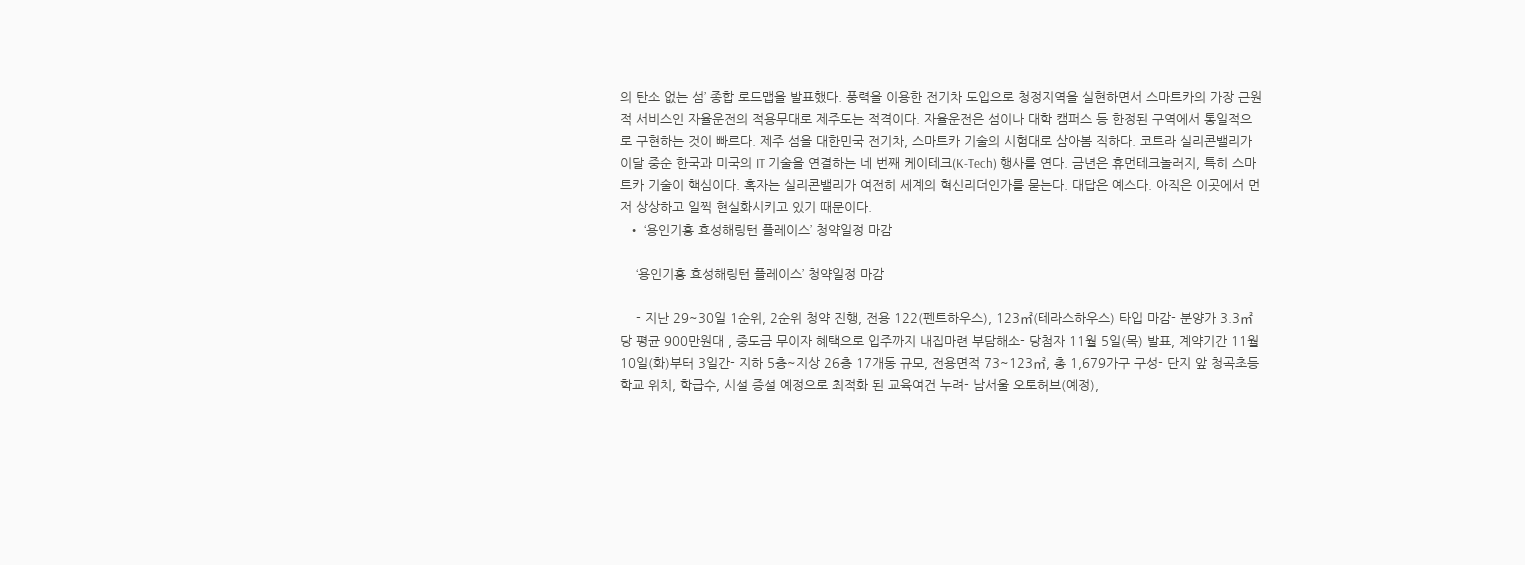의 탄소 없는 섬’ 종합 로드맵을 발표했다. 풍력을 이용한 전기차 도입으로 청정지역을 실현하면서 스마트카의 가장 근원적 서비스인 자율운전의 적용무대로 제주도는 적격이다. 자율운전은 섬이나 대학 캠퍼스 등 한정된 구역에서 통일적으로 구현하는 것이 빠르다. 제주 섬을 대한민국 전기차, 스마트카 기술의 시험대로 삼아봄 직하다. 코트라 실리콘밸리가 이달 중순 한국과 미국의 IT 기술을 연결하는 네 번째 케이테크(K-Tech) 행사를 연다. 금년은 휴먼테크놀러지, 특히 스마트카 기술이 핵심이다. 혹자는 실리콘밸리가 여전히 세계의 혁신리더인가를 묻는다. 대답은 예스다. 아직은 이곳에서 먼저 상상하고 일찍 현실화시키고 있기 때문이다.
  • ‘용인기흥 효성해링턴 플레이스’ 청약일정 마감

    ‘용인기흥 효성해링턴 플레이스’ 청약일정 마감

    - 지난 29~30일 1순위, 2순위 청약 진행, 전용 122(펜트하우스), 123㎡(테라스하우스) 타입 마감- 분양가 3.3㎡당 평균 900만원대 , 중도금 무이자 혜택으로 입주까지 내집마련 부담해소- 당첨자 11월 5일(목) 발표, 계약기간 11월 10일(화)부터 3일간- 지하 5층~지상 26층 17개동 규모, 전용면적 73~123㎡, 총 1,679가구 구성- 단지 앞 청곡초등학교 위치, 학급수, 시설 증설 예정으로 최적화 된 교육여건 누려- 남서울 오토허브(예정),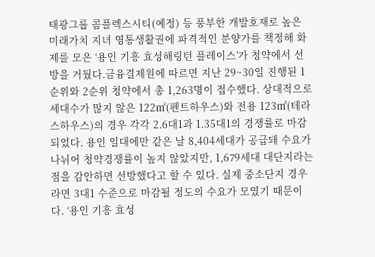태광그룹 콤플렉스시티(예정) 등 풍부한 개발호재로 높은 미래가치 지녀 영통생활권에 파격적인 분양가를 책정해 화제를 모은 ‘용인 기흥 효성해링턴 플레이스’가 청약에서 선방을 거뒀다.금융결제원에 따르면 지난 29~30일 진행된 1순위와 2순위 청약에서 총 1,263명이 접수했다. 상대적으로 세대수가 많지 않은 122㎡(펜트하우스)와 전용 123㎡(테라스하우스)의 경우 각각 2.6대1과 1.35대1의 경쟁률로 마감되었다. 용인 일대에만 같은 날 8,404세대가 공급돼 수요가 나뉘어 청약경쟁률이 높지 않았지만, 1,679세대 대단지라는 점을 감안하면 선방했다고 할 수 있다. 실제 중소단지 경우라면 3대1 수준으로 마감될 정도의 수요가 모였기 때문이다. ‘용인 기흥 효성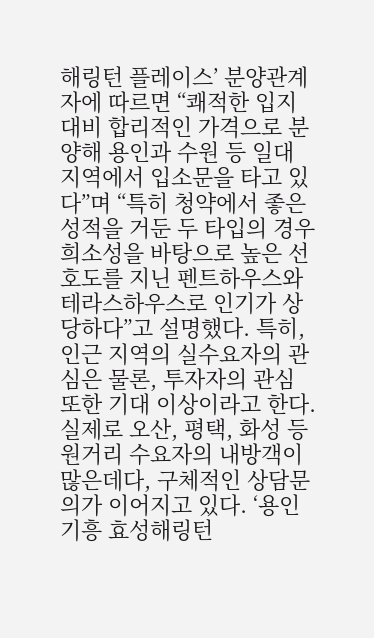해링턴 플레이스’ 분양관계자에 따르면 “쾌적한 입지 대비 합리적인 가격으로 분양해 용인과 수원 등 일대 지역에서 입소문을 타고 있다”며 “특히 청약에서 좋은 성적을 거둔 두 타입의 경우 희소성을 바탕으로 높은 선호도를 지닌 펜트하우스와 테라스하우스로 인기가 상당하다”고 설명했다. 특히, 인근 지역의 실수요자의 관심은 물론, 투자자의 관심 또한 기대 이상이라고 한다. 실제로 오산, 평택, 화성 등 원거리 수요자의 내방객이 많은데다, 구체적인 상담문의가 이어지고 있다. ‘용인 기흥 효성해링턴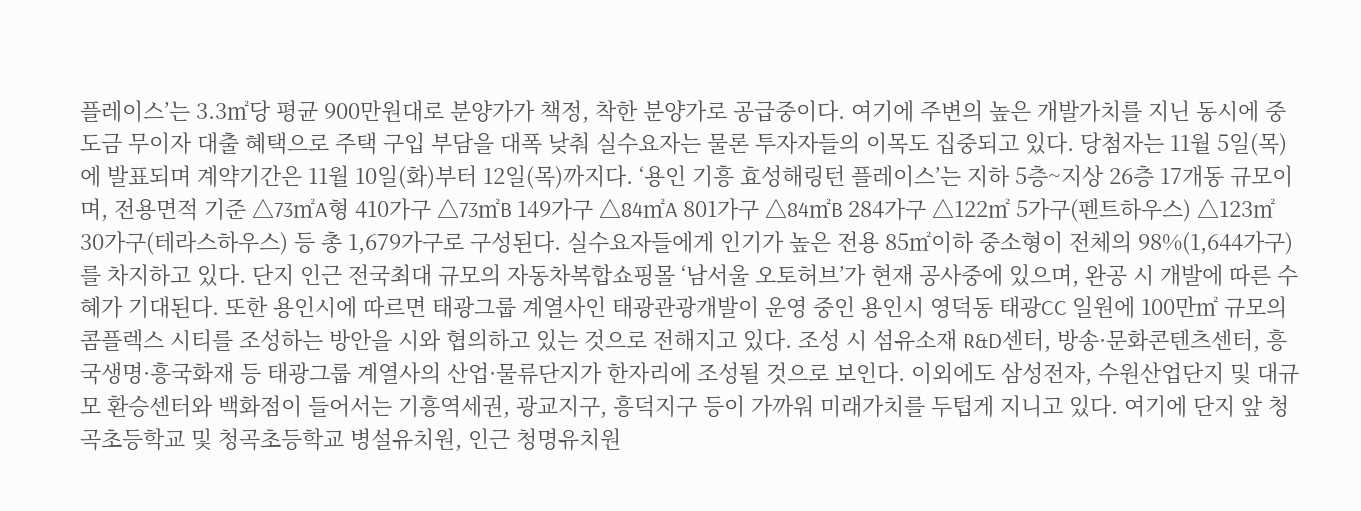플레이스’는 3.3㎡당 평균 900만원대로 분양가가 책정, 착한 분양가로 공급중이다. 여기에 주변의 높은 개발가치를 지닌 동시에 중도금 무이자 대출 혜택으로 주택 구입 부담을 대폭 낮춰 실수요자는 물론 투자자들의 이목도 집중되고 있다. 당첨자는 11월 5일(목)에 발표되며 계약기간은 11월 10일(화)부터 12일(목)까지다. ‘용인 기흥 효성해링턴 플레이스’는 지하 5층~지상 26층 17개동 규모이며, 전용면적 기준 △73㎡A형 410가구 △73㎡B 149가구 △84㎡A 801가구 △84㎡B 284가구 △122㎡ 5가구(펜트하우스) △123㎡ 30가구(테라스하우스) 등 총 1,679가구로 구성된다. 실수요자들에게 인기가 높은 전용 85㎡이하 중소형이 전체의 98%(1,644가구)를 차지하고 있다. 단지 인근 전국최대 규모의 자동차복합쇼핑몰 ‘남서울 오토허브’가 현재 공사중에 있으며, 완공 시 개발에 따른 수혜가 기대된다. 또한 용인시에 따르면 태광그룹 계열사인 태광관광개발이 운영 중인 용인시 영덕동 태광CC 일원에 100만㎡ 규모의 콤플렉스 시티를 조성하는 방안을 시와 협의하고 있는 것으로 전해지고 있다. 조성 시 섬유소재 R&D센터, 방송·문화콘텐츠센터, 흥국생명·흥국화재 등 태광그룹 계열사의 산업·물류단지가 한자리에 조성될 것으로 보인다. 이외에도 삼성전자, 수원산업단지 및 대규모 환승센터와 백화점이 들어서는 기흥역세권, 광교지구, 흥덕지구 등이 가까워 미래가치를 두텁게 지니고 있다. 여기에 단지 앞 청곡초등학교 및 청곡초등학교 병설유치원, 인근 청명유치원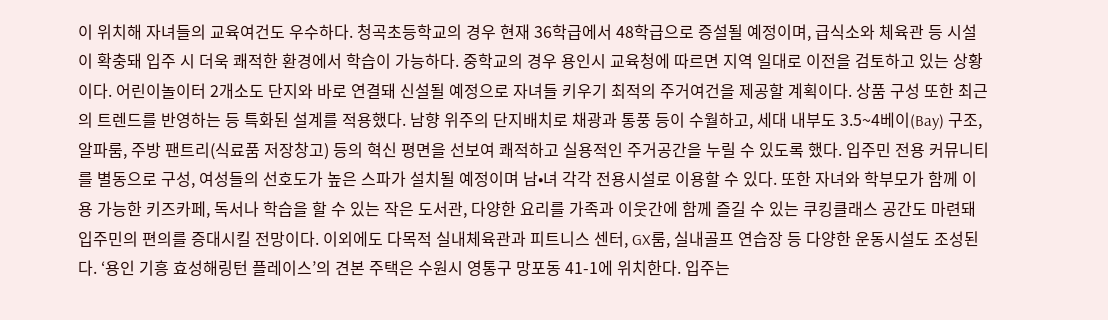이 위치해 자녀들의 교육여건도 우수하다. 청곡초등학교의 경우 현재 36학급에서 48학급으로 증설될 예정이며, 급식소와 체육관 등 시설이 확충돼 입주 시 더욱 쾌적한 환경에서 학습이 가능하다. 중학교의 경우 용인시 교육청에 따르면 지역 일대로 이전을 검토하고 있는 상황이다. 어린이놀이터 2개소도 단지와 바로 연결돼 신설될 예정으로 자녀들 키우기 최적의 주거여건을 제공할 계획이다. 상품 구성 또한 최근의 트렌드를 반영하는 등 특화된 설계를 적용했다. 남향 위주의 단지배치로 채광과 통풍 등이 수월하고, 세대 내부도 3.5~4베이(Bay) 구조, 알파룸, 주방 팬트리(식료품 저장창고) 등의 혁신 평면을 선보여 쾌적하고 실용적인 주거공간을 누릴 수 있도록 했다. 입주민 전용 커뮤니티를 별동으로 구성, 여성들의 선호도가 높은 스파가 설치될 예정이며 남•녀 각각 전용시설로 이용할 수 있다. 또한 자녀와 학부모가 함께 이용 가능한 키즈카페, 독서나 학습을 할 수 있는 작은 도서관, 다양한 요리를 가족과 이웃간에 함께 즐길 수 있는 쿠킹클래스 공간도 마련돼 입주민의 편의를 증대시킬 전망이다. 이외에도 다목적 실내체육관과 피트니스 센터, GX룸, 실내골프 연습장 등 다양한 운동시설도 조성된다. ‘용인 기흥 효성해링턴 플레이스’의 견본 주택은 수원시 영통구 망포동 41-1에 위치한다. 입주는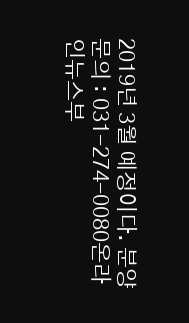2019년 3월 예정이다. 분양문의 : 031-274-0080온라인뉴스부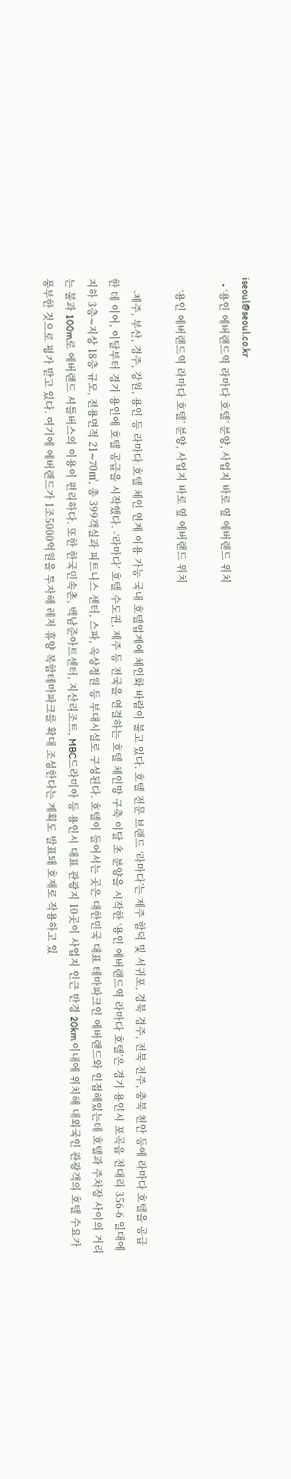iseoul@seoul.co.kr
  • ‘용인 에버랜드역 라마다 호텔’ 분양, 사업지 바로 옆 에버랜드 위치

    ‘용인 에버랜드역 라마다 호텔’ 분양, 사업지 바로 옆 에버랜드 위치

    -제주, 부산, 경주, 강원, 용인 등 라마다 호텔 체인 연계 이용 가능 국내 호텔업계에 체인화 바람이 불고 있다. 호텔 전문 브랜드 ‘라마다’는 제주 함덕 및 서귀포, 경북 경주, 전북 전주, 충북 천안 등에 라마다 호텔을 공급한 데 이어, 이달부터 경기 용인에 호텔 공급을 시작했다. -‘라마다’ 호텔 수도권, 제주 등 전국을 연결하는 호텔 체인망 구축 이달 초 분양을 시작한 ‘용인 에버랜드역 라마다 호텔’은 경기 용인시 포곡읍 전대리 356-6 일대에 지하 3층∼지상 18층 규모, 전용면적 21∼70㎡, 총 399객실과 피트니스 센터, 스파, 옥상정원 등 부대시설로 구성된다. 호텔이 들어서는 곳은 대한민국 대표 테마파크인 에버랜드와 인접해있는데 호텔과 주차장 사이의 거리는 불과 100m로 에버랜드 셔틀버스의 이용이 편리하다. 또한 한국민속촌, 백남준아트센터, 지산리조트, MBC드라미아 등 용인시 대표 관광지 10곳이 사업지 인근 반경 20km 이내에 위치해 내외국인 관광객의 호텔 수요가 풍부한 것으로 평가 받고 있다. 여기에 에버랜드가 1조5000억원을 투자해 레저 휴양 복합테마파크를 확대 조성한다는 계획도 발표돼 호재로 작용하고 있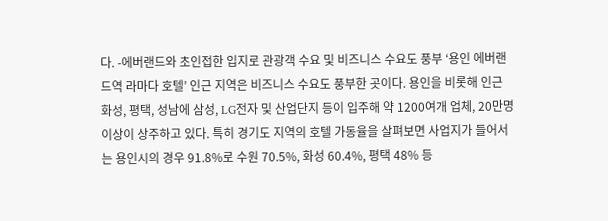다. -에버랜드와 초인접한 입지로 관광객 수요 및 비즈니스 수요도 풍부 ‘용인 에버랜드역 라마다 호텔’ 인근 지역은 비즈니스 수요도 풍부한 곳이다. 용인을 비롯해 인근 화성, 평택, 성남에 삼성, LG전자 및 산업단지 등이 입주해 약 1200여개 업체, 20만명 이상이 상주하고 있다. 특히 경기도 지역의 호텔 가동율을 살펴보면 사업지가 들어서는 용인시의 경우 91.8%로 수원 70.5%, 화성 60.4%, 평택 48% 등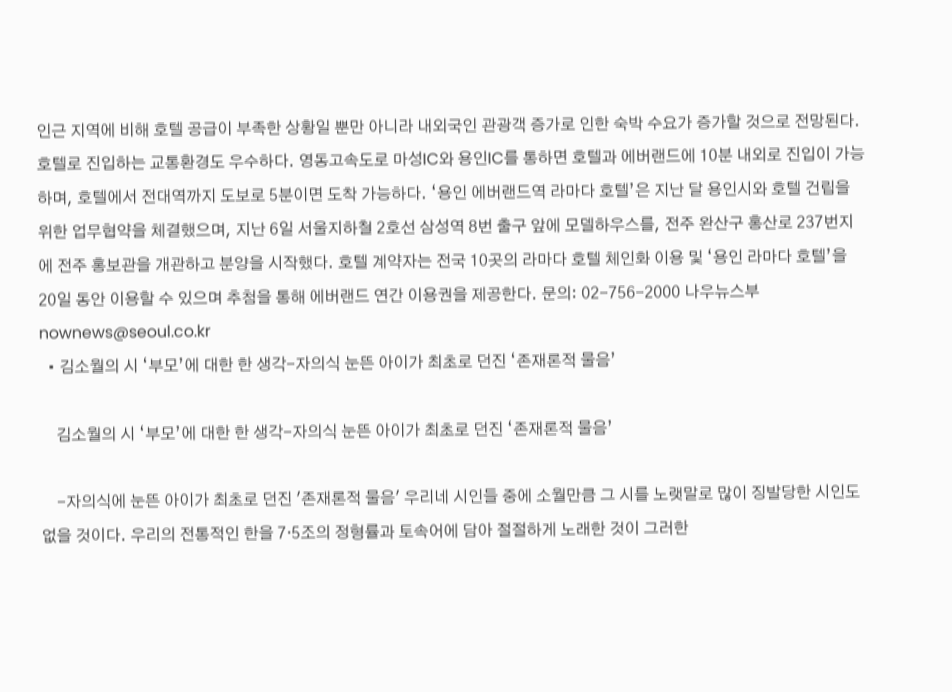인근 지역에 비해 호텔 공급이 부족한 상황일 뿐만 아니라 내외국인 관광객 증가로 인한 숙박 수요가 증가할 것으로 전망된다. 호텔로 진입하는 교통환경도 우수하다. 영동고속도로 마성IC와 용인IC를 통하면 호텔과 에버랜드에 10분 내외로 진입이 가능하며, 호텔에서 전대역까지 도보로 5분이면 도착 가능하다. ‘용인 에버랜드역 라마다 호텔’은 지난 달 용인시와 호텔 건립을 위한 업무협약을 체결했으며, 지난 6일 서울지하철 2호선 삼성역 8번 출구 앞에 모델하우스를, 전주 완산구 홍산로 237번지에 전주 홍보관을 개관하고 분양을 시작했다. 호텔 계약자는 전국 10곳의 라마다 호텔 체인화 이용 및 ‘용인 라마다 호텔’을 20일 동안 이용할 수 있으며 추첨을 통해 에버랜드 연간 이용권을 제공한다. 문의: 02-756-2000 나우뉴스부 nownews@seoul.co.kr
  • 김소월의 시 ‘부모’에 대한 한 생각-자의식 눈뜬 아이가 최초로 던진 ‘존재론적 물음’

    김소월의 시 ‘부모’에 대한 한 생각-자의식 눈뜬 아이가 최초로 던진 ‘존재론적 물음’

    -자의식에 눈뜬 아이가 최초로 던진 '존재론적 물음' 우리네 시인들 중에 소월만큼 그 시를 노랫말로 많이 징발당한 시인도 없을 것이다. 우리의 전통적인 한을 7·5조의 정형률과 토속어에 담아 절절하게 노래한 것이 그러한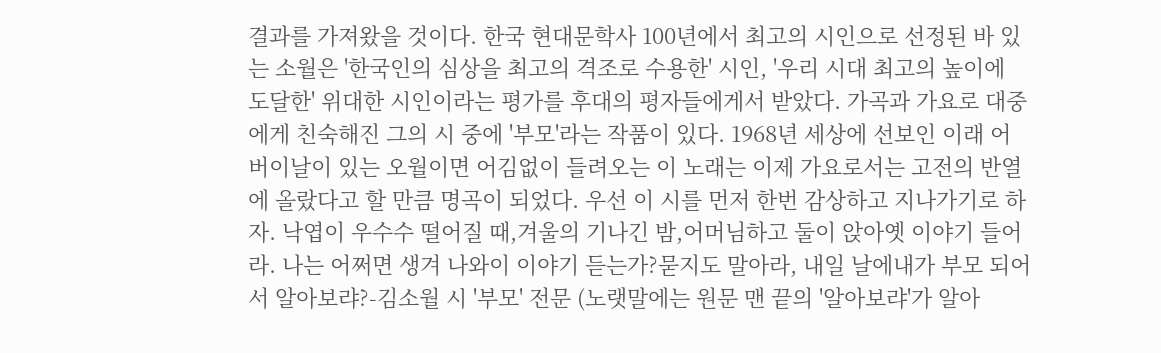결과를 가져왔을 것이다. 한국 현대문학사 100년에서 최고의 시인으로 선정된 바 있는 소월은 '한국인의 심상을 최고의 격조로 수용한' 시인, '우리 시대 최고의 높이에 도달한' 위대한 시인이라는 평가를 후대의 평자들에게서 받았다. 가곡과 가요로 대중에게 친숙해진 그의 시 중에 '부모'라는 작품이 있다. 1968년 세상에 선보인 이래 어버이날이 있는 오월이면 어김없이 들려오는 이 노래는 이제 가요로서는 고전의 반열에 올랐다고 할 만큼 명곡이 되었다. 우선 이 시를 먼저 한번 감상하고 지나가기로 하자. 낙엽이 우수수 떨어질 때,겨울의 기나긴 밤,어머님하고 둘이 앉아옛 이야기 들어라. 나는 어쩌면 생겨 나와이 이야기 듣는가?묻지도 말아라, 내일 날에내가 부모 되어서 알아보랴?-김소월 시 '부모' 전문 (노랫말에는 원문 맨 끝의 '알아보랴'가 알아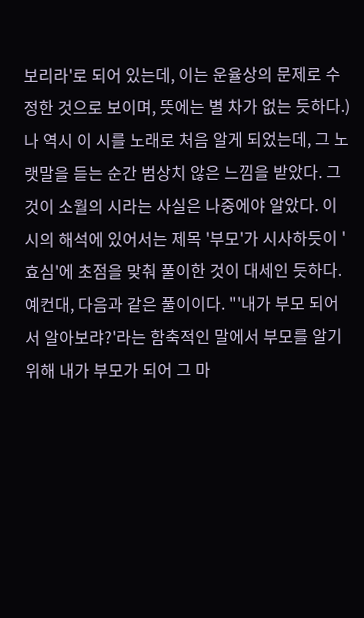보리라'로 되어 있는데, 이는 운율상의 문제로 수정한 것으로 보이며, 뜻에는 별 차가 없는 듯하다.) 나 역시 이 시를 노래로 처음 알게 되었는데, 그 노랫말을 듣는 순간 범상치 않은 느낌을 받았다. 그것이 소월의 시라는 사실은 나중에야 알았다. 이 시의 해석에 있어서는 제목 '부모'가 시사하듯이 '효심'에 초점을 맞춰 풀이한 것이 대세인 듯하다. 예컨대, 다음과 같은 풀이이다. "'내가 부모 되어서 알아보랴?'라는 함축적인 말에서 부모를 알기 위해 내가 부모가 되어 그 마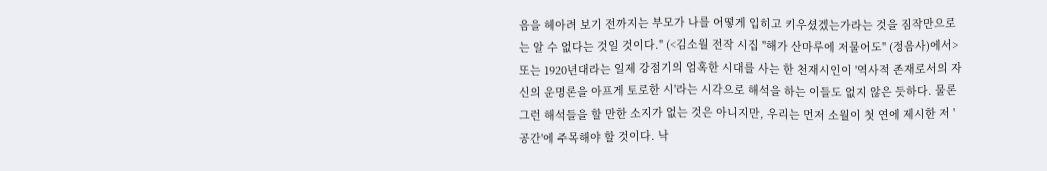음을 헤아려 보기 전까지는 부모가 나를 어떻게 입히고 키우셨겠는가라는 것을 짐작만으로는 알 수 없다는 것일 것이다." (<김소월 전작 시집 "해가 산마루에 저물어도" (정음사)에서> 또는 1920년대라는 일제 강점기의 엄혹한 시대를 사는 한 천재시인이 '역사적 존재로서의 자신의 운명론을 아프게 토로한 시'라는 시각으로 해석을 하는 이들도 없지 않은 듯하다. 물론 그런 해석들을 할 만한 소지가 없는 것은 아니지만, 우리는 먼저 소월이 첫 연에 제시한 저 '공간'에 주목해야 할 것이다. 낙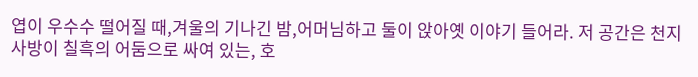엽이 우수수 떨어질 때,겨울의 기나긴 밤,어머님하고 둘이 앉아옛 이야기 들어라. 저 공간은 천지사방이 칠흑의 어둠으로 싸여 있는, 호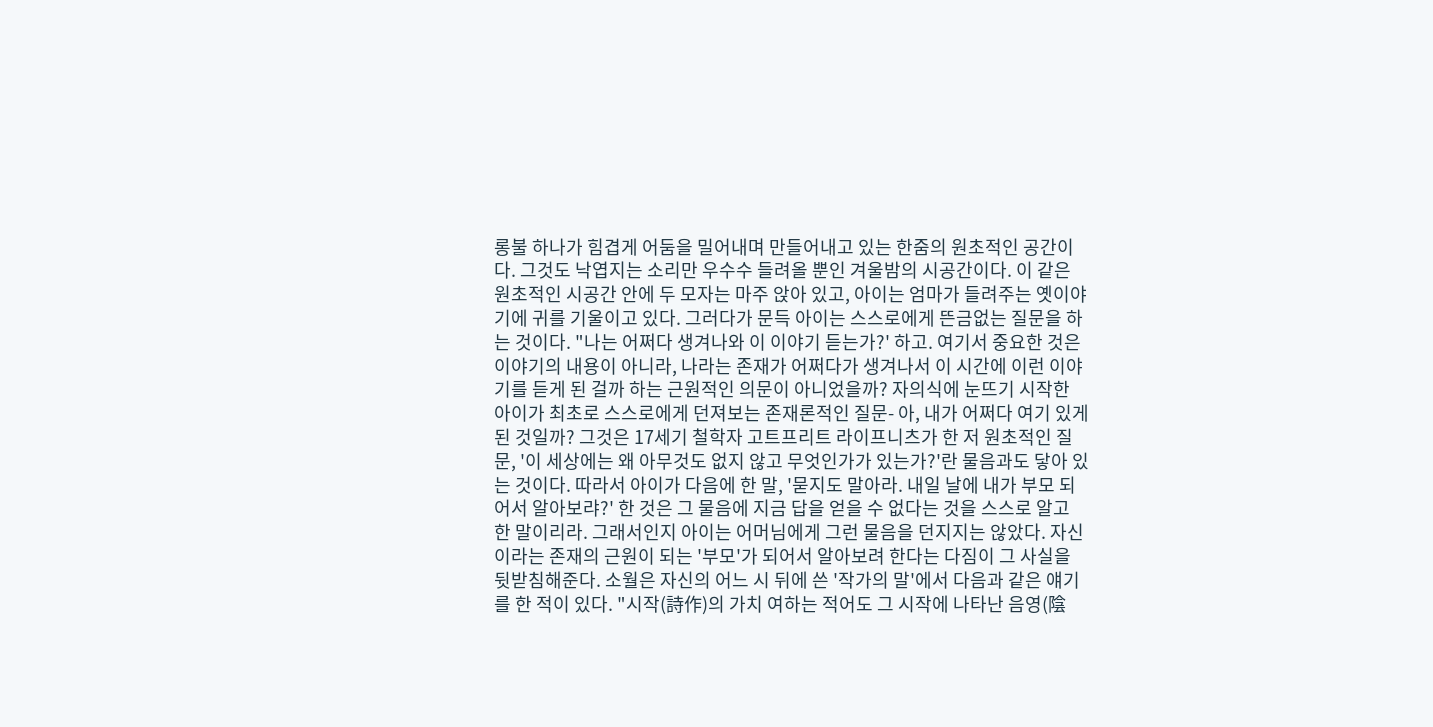롱불 하나가 힘겹게 어둠을 밀어내며 만들어내고 있는 한줌의 원초적인 공간이다. 그것도 낙엽지는 소리만 우수수 들려올 뿐인 겨울밤의 시공간이다. 이 같은 원초적인 시공간 안에 두 모자는 마주 앉아 있고, 아이는 엄마가 들려주는 옛이야기에 귀를 기울이고 있다. 그러다가 문득 아이는 스스로에게 뜬금없는 질문을 하는 것이다. "나는 어쩌다 생겨나와 이 이야기 듣는가?' 하고. 여기서 중요한 것은 이야기의 내용이 아니라, 나라는 존재가 어쩌다가 생겨나서 이 시간에 이런 이야기를 듣게 된 걸까 하는 근원적인 의문이 아니었을까? 자의식에 눈뜨기 시작한 아이가 최초로 스스로에게 던져보는 존재론적인 질문- 아, 내가 어쩌다 여기 있게 된 것일까? 그것은 17세기 철학자 고트프리트 라이프니츠가 한 저 원초적인 질문, '이 세상에는 왜 아무것도 없지 않고 무엇인가가 있는가?'란 물음과도 닿아 있는 것이다. 따라서 아이가 다음에 한 말, '묻지도 말아라. 내일 날에 내가 부모 되어서 알아보랴?' 한 것은 그 물음에 지금 답을 얻을 수 없다는 것을 스스로 알고 한 말이리라. 그래서인지 아이는 어머님에게 그런 물음을 던지지는 않았다. 자신이라는 존재의 근원이 되는 '부모'가 되어서 알아보려 한다는 다짐이 그 사실을 뒷받침해준다. 소월은 자신의 어느 시 뒤에 쓴 '작가의 말'에서 다음과 같은 얘기를 한 적이 있다. "시작(詩作)의 가치 여하는 적어도 그 시작에 나타난 음영(陰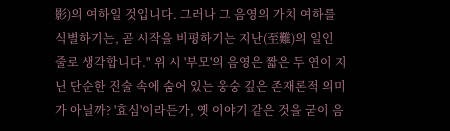影)의 여하일 것입니다. 그러나 그 음영의 가치 여하를 식별하기는, 곧 시작을 비평하기는 지난(至難)의 일인 줄로 생각합니다." 위 시 '부모'의 음영은 짧은 두 연이 지닌 단순한 진술 속에 숨어 있는 웅숭 깊은 존재론적 의미가 아닐까? '효심'이라든가, 옛 이야기 같은 것을 굳이 음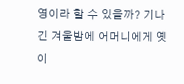영이라 할 수 있을까? 기나긴 겨울밤에 어머니에게 옛이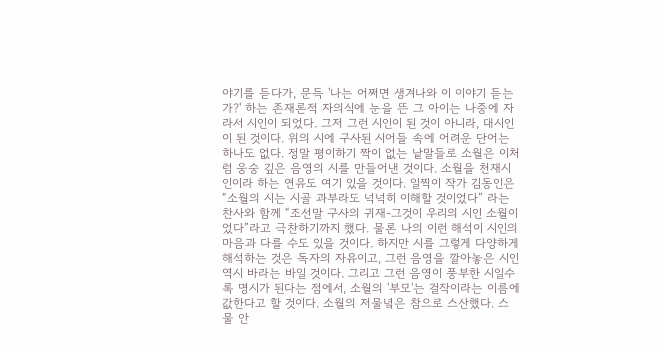야기를 듣다가, 문득 '나는 어쩌면 생겨나와 이 이야기 듣는가?' 하는 존재론적 자의식에 눈을 뜬 그 아이는 나중에 자라서 시인이 되었다. 그저 그런 시인이 된 것이 아니라, 대시인이 된 것이다. 위의 시에 구사된 시어들 속에 어려운 단어는 하나도 없다. 정말 평이하기 짝이 없는 낱말들로 소월은 이처럼 웅숭 깊은 음영의 시를 만들어낸 것이다. 소월을 천재시인이라 하는 연유도 여기 있을 것이다. 일찍이 작가 김동인은 “소월의 시는 시골 과부라도 넉넉히 이해할 것이었다” 라는 찬사와 함께 “조선말 구사의 귀재-그것이 우리의 시인 소월이었다”라고 극찬하기까지 했다. 물론 나의 이런 해석이 시인의 마음과 다를 수도 있을 것이다. 하지만 시를 그렇게 다양하게 해석하는 것은 독자의 자유이고, 그런 음영을 깔아놓은 시인 역시 바라는 바일 것이다. 그리고 그런 음영이 풍부한 시일수록 명시가 된다는 점에서, 소월의 '부모'는 걸작이라는 이름에 값한다고 할 것이다. 소월의 저물녘은 참으로 스산했다. 스물 안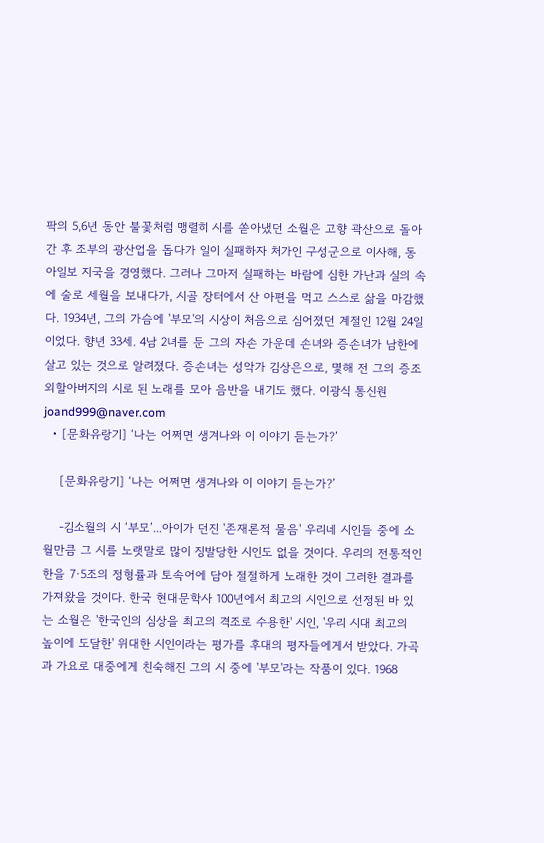팍의 5,6년 동안 불꽃처럼 맹렬히 시를 쏟아냈던 소월은 고향 곽산으로 돌아간 후 조부의 광산업을 돕다가 일이 실패하자 처가인 구성군으로 이사해, 동아일보 지국을 경영했다. 그러나 그마저 실패하는 바람에 심한 가난과 실의 속에 술로 세월을 보내다가, 시골 장터에서 산 아편을 먹고 스스로 삶을 마감했다. 1934년, 그의 가슴에 '부모'의 시상이 처음으로 심어졌던 계절인 12월 24일이었다. 향년 33세. 4남 2녀를 둔 그의 자손 가운데 손녀와 증손녀가 남한에 살고 있는 것으로 알려졌다. 증손녀는 성악가 김상은으로, 몇해 전 그의 증조 외할아버지의 시로 된 노래를 모아 음반을 내기도 했다. 이광식 통신원 joand999@naver.com
  • [문화유랑기] ‘나는 어쩌면 생겨나와 이 이야기 듣는가?’

    [문화유랑기] ‘나는 어쩌면 생겨나와 이 이야기 듣는가?’

    -김소월의 시 ‘부모’...아이가 던진 '존재론적 물음' 우리네 시인들 중에 소월만큼 그 시를 노랫말로 많이 징발당한 시인도 없을 것이다. 우리의 전통적인 한을 7·5조의 정형률과 토속어에 담아 절절하게 노래한 것이 그러한 결과를 가져왔을 것이다. 한국 현대문학사 100년에서 최고의 시인으로 선정된 바 있는 소월은 '한국인의 심상을 최고의 격조로 수용한' 시인, '우리 시대 최고의 높이에 도달한' 위대한 시인이라는 평가를 후대의 평자들에게서 받았다. 가곡과 가요로 대중에게 친숙해진 그의 시 중에 '부모'라는 작품이 있다. 1968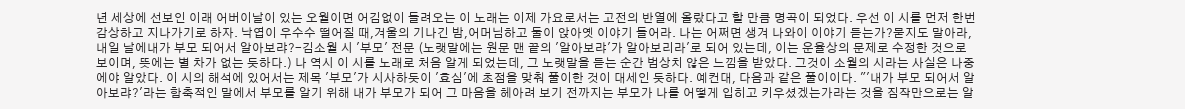년 세상에 선보인 이래 어버이날이 있는 오월이면 어김없이 들려오는 이 노래는 이제 가요로서는 고전의 반열에 올랐다고 할 만큼 명곡이 되었다. 우선 이 시를 먼저 한번 감상하고 지나가기로 하자. 낙엽이 우수수 떨어질 때,겨울의 기나긴 밤,어머님하고 둘이 앉아옛 이야기 들어라. 나는 어쩌면 생겨 나와이 이야기 듣는가?묻지도 말아라, 내일 날에내가 부모 되어서 알아보랴?-김소월 시 '부모' 전문 (노랫말에는 원문 맨 끝의 '알아보랴'가 알아보리라'로 되어 있는데, 이는 운율상의 문제로 수정한 것으로 보이며, 뜻에는 별 차가 없는 듯하다.) 나 역시 이 시를 노래로 처음 알게 되었는데, 그 노랫말을 듣는 순간 범상치 않은 느낌을 받았다. 그것이 소월의 시라는 사실은 나중에야 알았다. 이 시의 해석에 있어서는 제목 '부모'가 시사하듯이 '효심'에 초점을 맞춰 풀이한 것이 대세인 듯하다. 예컨대, 다음과 같은 풀이이다. "'내가 부모 되어서 알아보랴?'라는 함축적인 말에서 부모를 알기 위해 내가 부모가 되어 그 마음을 헤아려 보기 전까지는 부모가 나를 어떻게 입히고 키우셨겠는가라는 것을 짐작만으로는 알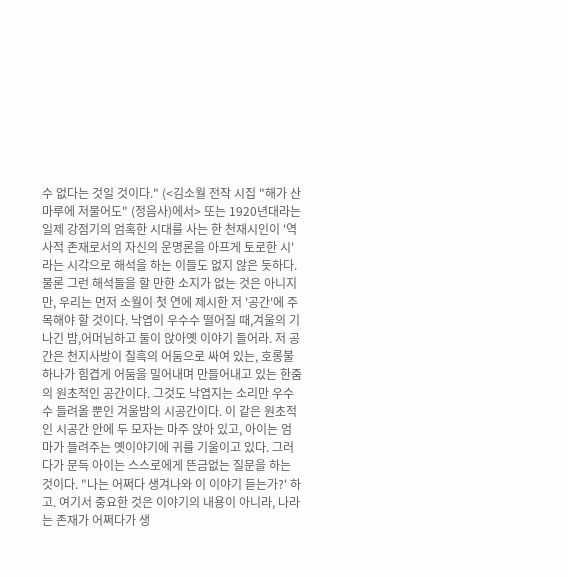수 없다는 것일 것이다." (<김소월 전작 시집 "해가 산마루에 저물어도" (정음사)에서> 또는 1920년대라는 일제 강점기의 엄혹한 시대를 사는 한 천재시인이 '역사적 존재로서의 자신의 운명론을 아프게 토로한 시'라는 시각으로 해석을 하는 이들도 없지 않은 듯하다. 물론 그런 해석들을 할 만한 소지가 없는 것은 아니지만, 우리는 먼저 소월이 첫 연에 제시한 저 '공간'에 주목해야 할 것이다. 낙엽이 우수수 떨어질 때,겨울의 기나긴 밤,어머님하고 둘이 앉아옛 이야기 들어라. 저 공간은 천지사방이 칠흑의 어둠으로 싸여 있는, 호롱불 하나가 힘겹게 어둠을 밀어내며 만들어내고 있는 한줌의 원초적인 공간이다. 그것도 낙엽지는 소리만 우수수 들려올 뿐인 겨울밤의 시공간이다. 이 같은 원초적인 시공간 안에 두 모자는 마주 앉아 있고, 아이는 엄마가 들려주는 옛이야기에 귀를 기울이고 있다. 그러다가 문득 아이는 스스로에게 뜬금없는 질문을 하는 것이다. "나는 어쩌다 생겨나와 이 이야기 듣는가?' 하고. 여기서 중요한 것은 이야기의 내용이 아니라, 나라는 존재가 어쩌다가 생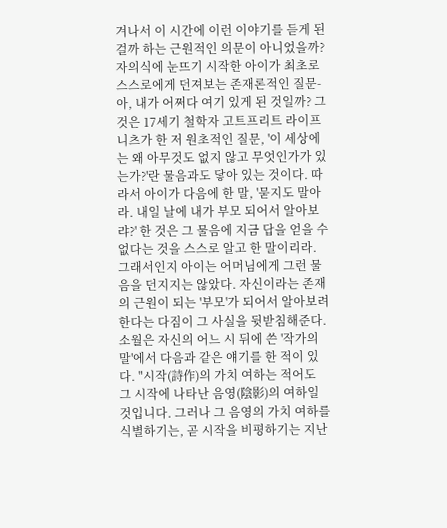겨나서 이 시간에 이런 이야기를 듣게 된 걸까 하는 근원적인 의문이 아니었을까? 자의식에 눈뜨기 시작한 아이가 최초로 스스로에게 던져보는 존재론적인 질문- 아, 내가 어쩌다 여기 있게 된 것일까? 그것은 17세기 철학자 고트프리트 라이프니츠가 한 저 원초적인 질문, '이 세상에는 왜 아무것도 없지 않고 무엇인가가 있는가?'란 물음과도 닿아 있는 것이다. 따라서 아이가 다음에 한 말, '묻지도 말아라. 내일 날에 내가 부모 되어서 알아보랴?' 한 것은 그 물음에 지금 답을 얻을 수 없다는 것을 스스로 알고 한 말이리라. 그래서인지 아이는 어머님에게 그런 물음을 던지지는 않았다. 자신이라는 존재의 근원이 되는 '부모'가 되어서 알아보려 한다는 다짐이 그 사실을 뒷받침해준다. 소월은 자신의 어느 시 뒤에 쓴 '작가의 말'에서 다음과 같은 얘기를 한 적이 있다. "시작(詩作)의 가치 여하는 적어도 그 시작에 나타난 음영(陰影)의 여하일 것입니다. 그러나 그 음영의 가치 여하를 식별하기는, 곧 시작을 비평하기는 지난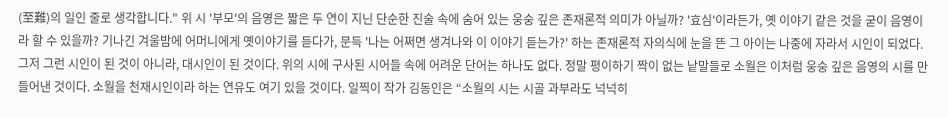(至難)의 일인 줄로 생각합니다." 위 시 '부모'의 음영은 짧은 두 연이 지닌 단순한 진술 속에 숨어 있는 웅숭 깊은 존재론적 의미가 아닐까? '효심'이라든가, 옛 이야기 같은 것을 굳이 음영이라 할 수 있을까? 기나긴 겨울밤에 어머니에게 옛이야기를 듣다가, 문득 '나는 어쩌면 생겨나와 이 이야기 듣는가?' 하는 존재론적 자의식에 눈을 뜬 그 아이는 나중에 자라서 시인이 되었다. 그저 그런 시인이 된 것이 아니라, 대시인이 된 것이다. 위의 시에 구사된 시어들 속에 어려운 단어는 하나도 없다. 정말 평이하기 짝이 없는 낱말들로 소월은 이처럼 웅숭 깊은 음영의 시를 만들어낸 것이다. 소월을 천재시인이라 하는 연유도 여기 있을 것이다. 일찍이 작가 김동인은 “소월의 시는 시골 과부라도 넉넉히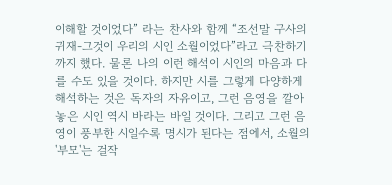이해할 것이었다” 라는 찬사와 함께 “조선말 구사의 귀재-그것이 우리의 시인 소월이었다”라고 극찬하기까지 했다. 물론 나의 이런 해석이 시인의 마음과 다를 수도 있을 것이다. 하지만 시를 그렇게 다양하게 해석하는 것은 독자의 자유이고, 그런 음영을 깔아놓은 시인 역시 바라는 바일 것이다. 그리고 그런 음영이 풍부한 시일수록 명시가 된다는 점에서, 소월의 '부모'는 걸작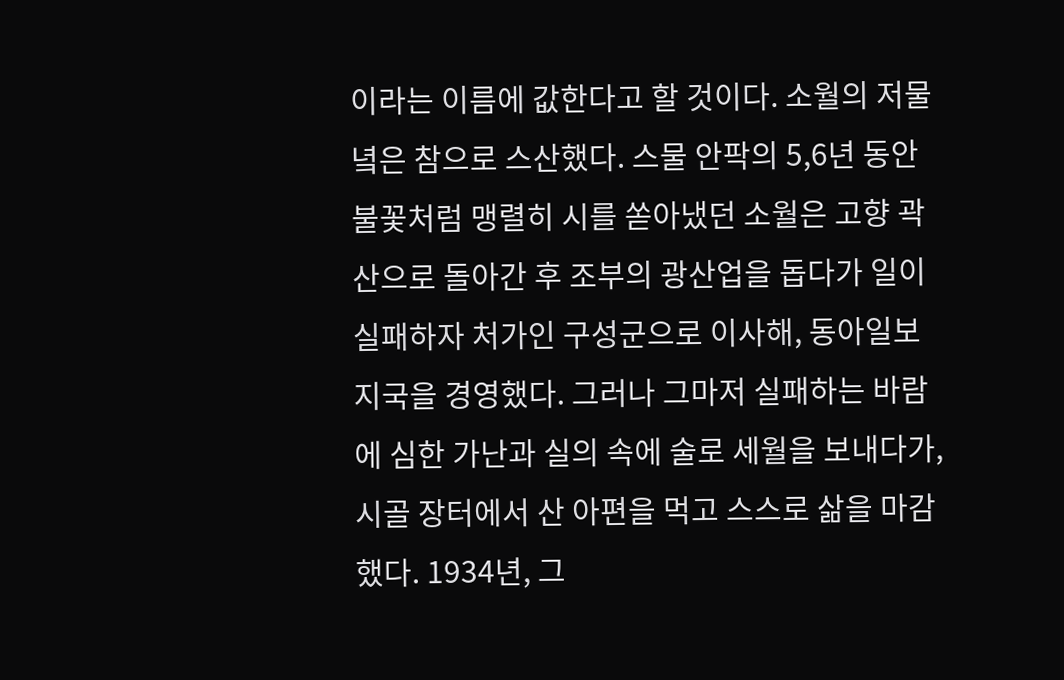이라는 이름에 값한다고 할 것이다. 소월의 저물녘은 참으로 스산했다. 스물 안팍의 5,6년 동안 불꽃처럼 맹렬히 시를 쏟아냈던 소월은 고향 곽산으로 돌아간 후 조부의 광산업을 돕다가 일이 실패하자 처가인 구성군으로 이사해, 동아일보 지국을 경영했다. 그러나 그마저 실패하는 바람에 심한 가난과 실의 속에 술로 세월을 보내다가, 시골 장터에서 산 아편을 먹고 스스로 삶을 마감했다. 1934년, 그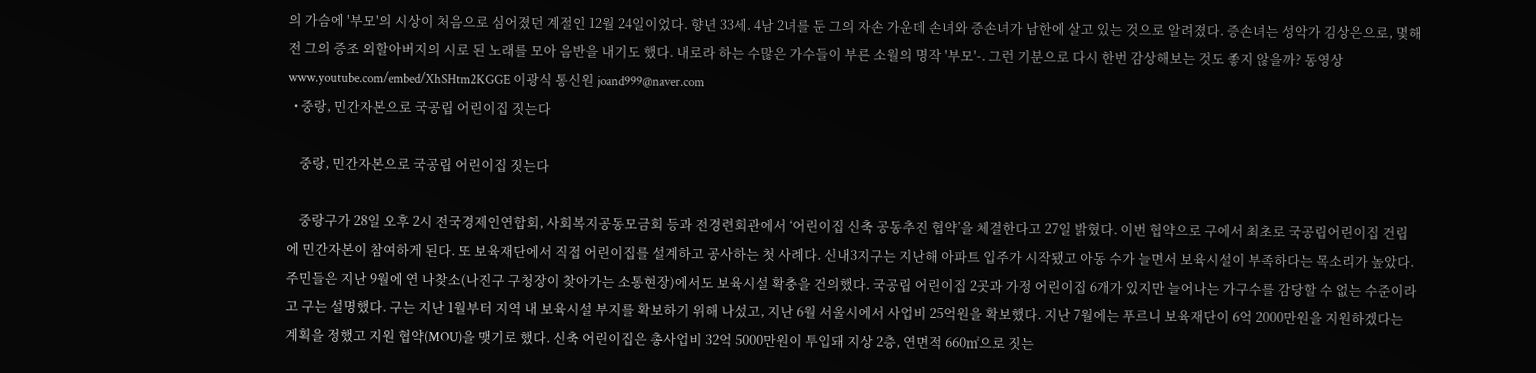의 가슴에 '부모'의 시상이 처음으로 심어졌던 계절인 12월 24일이었다. 향년 33세. 4남 2녀를 둔 그의 자손 가운데 손녀와 증손녀가 남한에 살고 있는 것으로 알려졌다. 증손녀는 성악가 김상은으로, 몇해 전 그의 증조 외할아버지의 시로 된 노래를 모아 음반을 내기도 했다. 내로라 하는 수많은 가수들이 부른 소월의 명작 '부모'-. 그런 기분으로 다시 한번 감상해보는 것도 좋지 않을까? 동영상 www.youtube.com/embed/XhSHtm2KGGE 이광식 통신원 joand999@naver.com
  • 중랑, 민간자본으로 국공립 어린이집 짓는다

    중랑, 민간자본으로 국공립 어린이집 짓는다

    중랑구가 28일 오후 2시 전국경제인연합회, 사회복지공동모금회 등과 전경련회관에서 ‘어린이집 신축 공동추진 협약’을 체결한다고 27일 밝혔다. 이번 협약으로 구에서 최초로 국공립어린이집 건립에 민간자본이 참여하게 된다. 또 보육재단에서 직접 어린이집를 설계하고 공사하는 첫 사례다. 신내3지구는 지난해 아파트 입주가 시작됐고 아동 수가 늘면서 보육시설이 부족하다는 목소리가 높았다. 주민들은 지난 9월에 연 나찾소(나진구 구청장이 찾아가는 소통현장)에서도 보육시설 확충을 건의했다. 국공립 어린이집 2곳과 가정 어린이집 6개가 있지만 늘어나는 가구수를 감당할 수 없는 수준이라고 구는 설명했다. 구는 지난 1월부터 지역 내 보육시설 부지를 확보하기 위해 나섰고, 지난 6월 서울시에서 사업비 25억원을 확보했다. 지난 7월에는 푸르니 보육재단이 6억 2000만원을 지원하겠다는 계획을 정했고 지원 협약(MOU)을 맺기로 했다. 신축 어린이집은 총사업비 32억 5000만원이 투입돼 지상 2층, 연면적 660㎡으로 짓는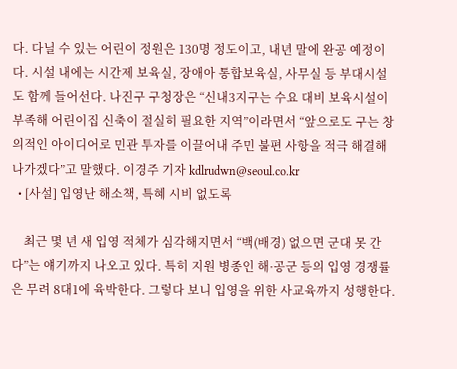다. 다닐 수 있는 어린이 정원은 130명 정도이고, 내년 말에 완공 예정이다. 시설 내에는 시간제 보육실, 장애아 통합보육실, 사무실 등 부대시설도 함께 들어선다. 나진구 구청장은 “신내3지구는 수요 대비 보육시설이 부족해 어린이집 신축이 절실히 필요한 지역”이라면서 “앞으로도 구는 창의적인 아이디어로 민관 투자를 이끌어내 주민 불편 사항을 적극 해결해 나가겠다”고 말했다. 이경주 기자 kdlrudwn@seoul.co.kr
  • [사설] 입영난 해소책, 특혜 시비 없도록

    최근 몇 년 새 입영 적체가 심각해지면서 “백(배경) 없으면 군대 못 간다”는 얘기까지 나오고 있다. 특히 지원 병종인 해·공군 등의 입영 경쟁률은 무려 8대1에 육박한다. 그렇다 보니 입영을 위한 사교육까지 성행한다.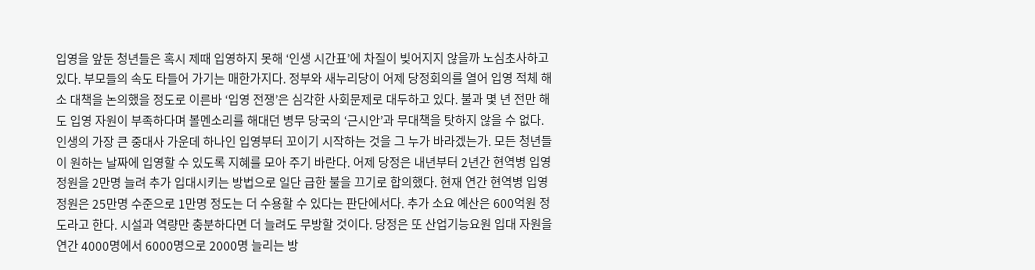입영을 앞둔 청년들은 혹시 제때 입영하지 못해 ‘인생 시간표’에 차질이 빚어지지 않을까 노심초사하고 있다. 부모들의 속도 타들어 가기는 매한가지다. 정부와 새누리당이 어제 당정회의를 열어 입영 적체 해소 대책을 논의했을 정도로 이른바 ‘입영 전쟁’은 심각한 사회문제로 대두하고 있다. 불과 몇 년 전만 해도 입영 자원이 부족하다며 볼멘소리를 해대던 병무 당국의 ‘근시안’과 무대책을 탓하지 않을 수 없다. 인생의 가장 큰 중대사 가운데 하나인 입영부터 꼬이기 시작하는 것을 그 누가 바라겠는가. 모든 청년들이 원하는 날짜에 입영할 수 있도록 지혜를 모아 주기 바란다. 어제 당정은 내년부터 2년간 현역병 입영 정원을 2만명 늘려 추가 입대시키는 방법으로 일단 급한 불을 끄기로 합의했다. 현재 연간 현역병 입영 정원은 25만명 수준으로 1만명 정도는 더 수용할 수 있다는 판단에서다. 추가 소요 예산은 600억원 정도라고 한다. 시설과 역량만 충분하다면 더 늘려도 무방할 것이다. 당정은 또 산업기능요원 입대 자원을 연간 4000명에서 6000명으로 2000명 늘리는 방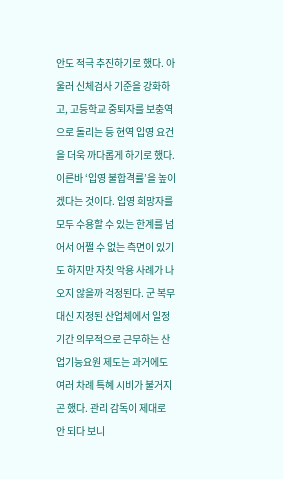안도 적극 추진하기로 했다. 아울러 신체검사 기준을 강화하고, 고등학교 중퇴자를 보충역으로 돌리는 등 현역 입영 요건을 더욱 까다롭게 하기로 했다. 이른바 ‘입영 불합격률’을 높이겠다는 것이다. 입영 희망자를 모두 수용할 수 있는 한계를 넘어서 어쩔 수 없는 측면이 있기도 하지만 자칫 악용 사례가 나오지 않을까 걱정된다. 군 복무 대신 지정된 산업체에서 일정 기간 의무적으로 근무하는 산업기능요원 제도는 과거에도 여러 차례 특혜 시비가 불거지곤 했다. 관리 감독이 제대로 안 되다 보니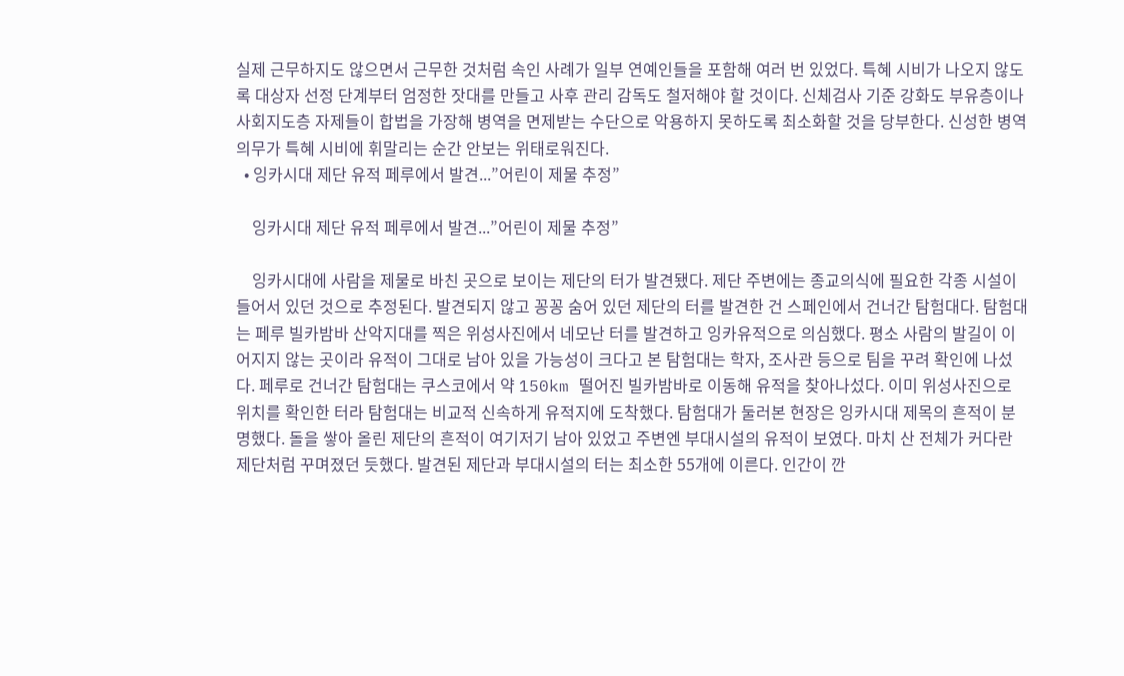실제 근무하지도 않으면서 근무한 것처럼 속인 사례가 일부 연예인들을 포함해 여러 번 있었다. 특혜 시비가 나오지 않도록 대상자 선정 단계부터 엄정한 잣대를 만들고 사후 관리 감독도 철저해야 할 것이다. 신체검사 기준 강화도 부유층이나 사회지도층 자제들이 합법을 가장해 병역을 면제받는 수단으로 악용하지 못하도록 최소화할 것을 당부한다. 신성한 병역 의무가 특혜 시비에 휘말리는 순간 안보는 위태로워진다.
  • 잉카시대 제단 유적 페루에서 발견...”어린이 제물 추정”

    잉카시대 제단 유적 페루에서 발견...”어린이 제물 추정”

    잉카시대에 사람을 제물로 바친 곳으로 보이는 제단의 터가 발견됐다. 제단 주변에는 종교의식에 필요한 각종 시설이 들어서 있던 것으로 추정된다. 발견되지 않고 꽁꽁 숨어 있던 제단의 터를 발견한 건 스페인에서 건너간 탐험대다. 탐험대는 페루 빌카밤바 산악지대를 찍은 위성사진에서 네모난 터를 발견하고 잉카유적으로 의심했다. 평소 사람의 발길이 이어지지 않는 곳이라 유적이 그대로 남아 있을 가능성이 크다고 본 탐험대는 학자, 조사관 등으로 팀을 꾸려 확인에 나섰다. 페루로 건너간 탐험대는 쿠스코에서 약 150km 떨어진 빌카밤바로 이동해 유적을 찾아나섰다. 이미 위성사진으로 위치를 확인한 터라 탐험대는 비교적 신속하게 유적지에 도착했다. 탐험대가 둘러본 현장은 잉카시대 제목의 흔적이 분명했다. 돌을 쌓아 올린 제단의 흔적이 여기저기 남아 있었고 주변엔 부대시설의 유적이 보였다. 마치 산 전체가 커다란 제단처럼 꾸며졌던 듯했다. 발견된 제단과 부대시설의 터는 최소한 55개에 이른다. 인간이 깐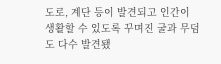도로, 계단 등이 발견되고 인간이 생활할 수 있도록 꾸며진 굴과 무덤도 다수 발견됐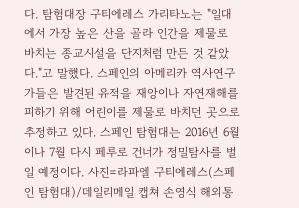다. 탐험대장 구티에레스 가리타노는 "일대에서 가장 높은 산을 골라 인간을 제물로 바치는 종교시설을 단지처럼 만든 것 같았다."고 말했다. 스페인의 아메리카 역사연구가들은 발견된 유적을 재앙이나 자연재해를 피하기 위해 어린이를 제물로 바치던 곳으로 추정하고 있다. 스페인 탐험대는 2016년 6월이나 7월 다시 페루로 건너가 정밀탐사를 벌일 예정이다. 사진=라파엘 구티에레스(스페인 탐험대)/데일리메일 캡쳐 손영식 해외통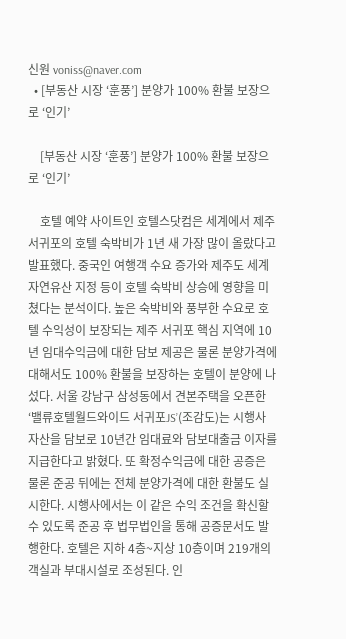신원 voniss@naver.com
  • [부동산 시장 ‘훈풍’] 분양가 100% 환불 보장으로 ‘인기’

    [부동산 시장 ‘훈풍’] 분양가 100% 환불 보장으로 ‘인기’

    호텔 예약 사이트인 호텔스닷컴은 세계에서 제주 서귀포의 호텔 숙박비가 1년 새 가장 많이 올랐다고 발표했다. 중국인 여행객 수요 증가와 제주도 세계자연유산 지정 등이 호텔 숙박비 상승에 영향을 미쳤다는 분석이다. 높은 숙박비와 풍부한 수요로 호텔 수익성이 보장되는 제주 서귀포 핵심 지역에 10년 임대수익금에 대한 담보 제공은 물론 분양가격에 대해서도 100% 환불을 보장하는 호텔이 분양에 나섰다. 서울 강남구 삼성동에서 견본주택을 오픈한 ‘밸류호텔월드와이드 서귀포JS’(조감도)는 시행사 자산을 담보로 10년간 임대료와 담보대출금 이자를 지급한다고 밝혔다. 또 확정수익금에 대한 공증은 물론 준공 뒤에는 전체 분양가격에 대한 환불도 실시한다. 시행사에서는 이 같은 수익 조건을 확신할 수 있도록 준공 후 법무법인을 통해 공증문서도 발행한다. 호텔은 지하 4층~지상 10층이며 219개의 객실과 부대시설로 조성된다. 인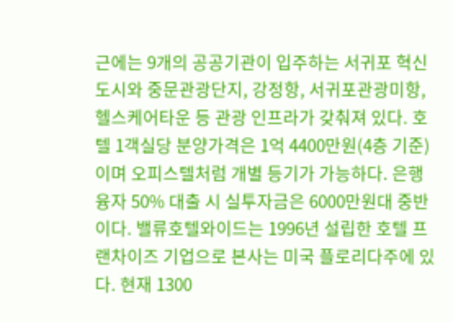근에는 9개의 공공기관이 입주하는 서귀포 혁신도시와 중문관광단지, 강정항, 서귀포관광미항, 헬스케어타운 등 관광 인프라가 갖춰져 있다. 호텔 1객실당 분양가격은 1억 4400만원(4층 기준)이며 오피스텔처럼 개별 등기가 가능하다. 은행 융자 50% 대출 시 실투자금은 6000만원대 중반이다. 밸류호텔와이드는 1996년 설립한 호텔 프랜차이즈 기업으로 본사는 미국 플로리다주에 있다. 현재 1300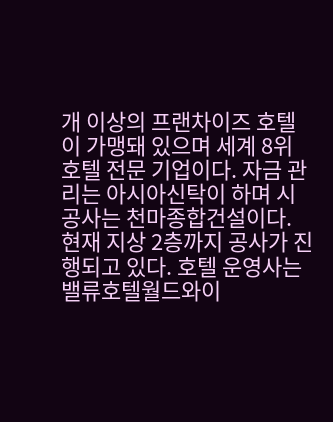개 이상의 프랜차이즈 호텔이 가맹돼 있으며 세계 8위 호텔 전문 기업이다. 자금 관리는 아시아신탁이 하며 시공사는 천마종합건설이다. 현재 지상 2층까지 공사가 진행되고 있다. 호텔 운영사는 밸류호텔월드와이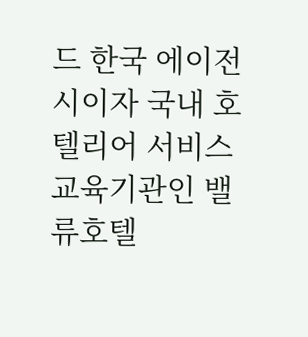드 한국 에이전시이자 국내 호텔리어 서비스 교육기관인 밸류호텔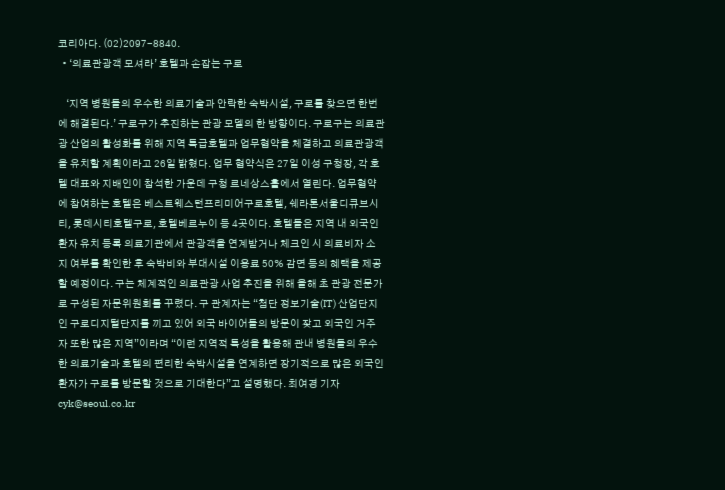코리아다. (02)2097-8840.
  • ‘의료관광객 모셔라’ 호텔과 손잡는 구로

    ‘지역 병원들의 우수한 의료기술과 안락한 숙박시설, 구로를 찾으면 한번에 해결된다.’ 구로구가 추진하는 관광 모델의 한 방향이다. 구로구는 의료관광 산업의 활성화를 위해 지역 특급호텔과 업무협약을 체결하고 의료관광객을 유치할 계획이라고 26일 밝혔다. 업무 협약식은 27일 이성 구청장, 각 호텔 대표와 지배인이 참석한 가운데 구청 르네상스홀에서 열린다. 업무협약에 참여하는 호텔은 베스트웨스턴프리미어구로호텔, 쉐라톤서울디큐브시티, 롯데시티호텔구로, 호텔베르누이 등 4곳이다. 호텔들은 지역 내 외국인 환자 유치 등록 의료기관에서 관광객을 연계받거나 체크인 시 의료비자 소지 여부를 확인한 후 숙박비와 부대시설 이용료 50% 감면 등의 혜택을 제공할 예정이다. 구는 체계적인 의료관광 사업 추진을 위해 올해 초 관광 전문가로 구성된 자문위원회를 꾸렸다. 구 관계자는 “첨단 정보기술(IT) 산업단지인 구로디지털단지를 끼고 있어 외국 바이어들의 방문이 잦고 외국인 거주자 또한 많은 지역”이라며 “이런 지역적 특성을 활용해 관내 병원들의 우수한 의료기술과 호텔의 편리한 숙박시설을 연계하면 장기적으로 많은 외국인 환자가 구로를 방문할 것으로 기대한다”고 설명했다. 최여경 기자 cyk@seoul.co.kr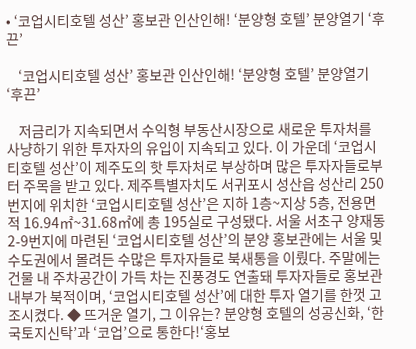• ‘코업시티호텔 성산’ 홍보관 인산인해! ‘분양형 호텔’ 분양열기 ‘후끈’

    ‘코업시티호텔 성산’ 홍보관 인산인해! ‘분양형 호텔’ 분양열기 ‘후끈’

    저금리가 지속되면서 수익형 부동산시장으로 새로운 투자처를 사냥하기 위한 투자자의 유입이 지속되고 있다. 이 가운데 ‘코업시티호텔 성산’이 제주도의 핫 투자처로 부상하며 많은 투자자들로부터 주목을 받고 있다. 제주특별자치도 서귀포시 성산읍 성산리 250번지에 위치한 ‘코업시티호텔 성산’은 지하 1층~지상 5층, 전용면적 16.94㎡~31.68㎡에 총 195실로 구성됐다. 서울 서초구 양재동 2-9번지에 마련된 ‘코업시티호텔 성산’의 분양 홍보관에는 서울 및 수도권에서 몰려든 수많은 투자자들로 북새통을 이뤘다. 주말에는 건물 내 주차공간이 가득 차는 진풍경도 연출돼 투자자들로 홍보관 내부가 북적이며, ‘코업시티호텔 성산’에 대한 투자 열기를 한껏 고조시켰다. ◆ 뜨거운 열기, 그 이유는? 분양형 호텔의 성공신화, ‘한국토지신탁’과 ‘코업’으로 통한다!‘홍보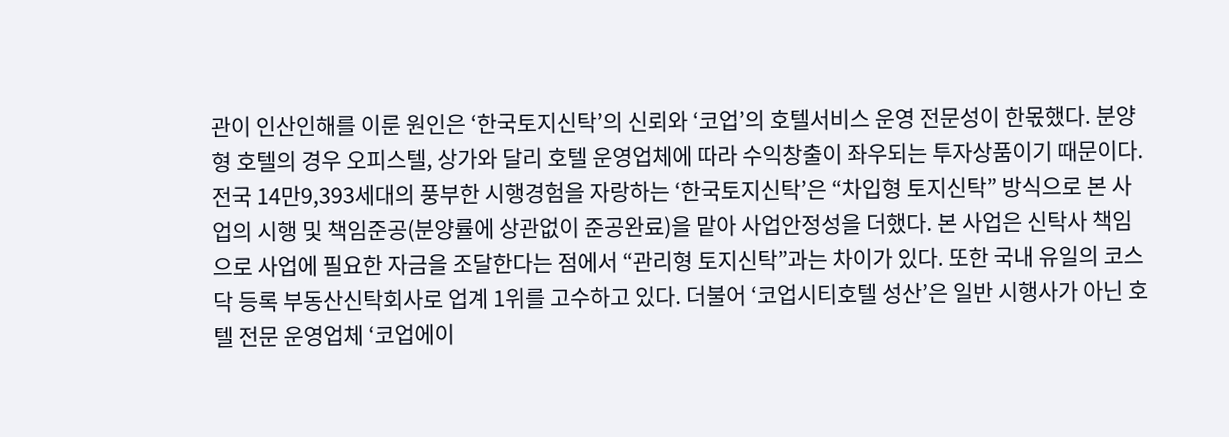관이 인산인해를 이룬 원인은 ‘한국토지신탁’의 신뢰와 ‘코업’의 호텔서비스 운영 전문성이 한몫했다. 분양형 호텔의 경우 오피스텔, 상가와 달리 호텔 운영업체에 따라 수익창출이 좌우되는 투자상품이기 때문이다. 전국 14만9,393세대의 풍부한 시행경험을 자랑하는 ‘한국토지신탁’은 “차입형 토지신탁” 방식으로 본 사업의 시행 및 책임준공(분양률에 상관없이 준공완료)을 맡아 사업안정성을 더했다. 본 사업은 신탁사 책임으로 사업에 필요한 자금을 조달한다는 점에서 “관리형 토지신탁”과는 차이가 있다. 또한 국내 유일의 코스닥 등록 부동산신탁회사로 업계 1위를 고수하고 있다. 더불어 ‘코업시티호텔 성산’은 일반 시행사가 아닌 호텔 전문 운영업체 ‘코업에이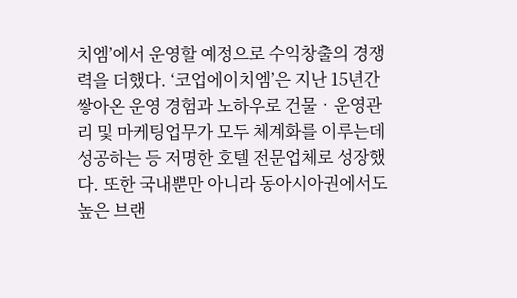치엠’에서 운영할 예정으로 수익창출의 경쟁력을 더했다. ‘코업에이치엠’은 지난 15년간 쌓아온 운영 경험과 노하우로 건물‧운영관리 및 마케팅업무가 모두 체계화를 이루는데 성공하는 등 저명한 호텔 전문업체로 성장했다. 또한 국내뿐만 아니라 동아시아권에서도 높은 브랜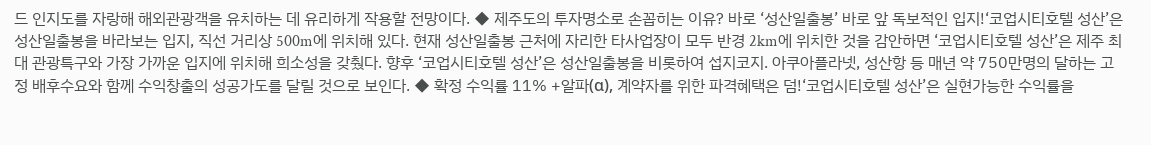드 인지도를 자랑해 해외관광객을 유치하는 데 유리하게 작용할 전망이다. ◆ 제주도의 투자명소로 손꼽히는 이유? 바로 ‘성산일출봉’ 바로 앞 독보적인 입지!‘코업시티호텔 성산’은 성산일출봉을 바라보는 입지, 직선 거리상 500m에 위치해 있다. 현재 성산일출봉 근처에 자리한 타사업장이 모두 반경 2km에 위치한 것을 감안하면 ‘코업시티호텔 성산’은 제주 최대 관광특구와 가장 가까운 입지에 위치해 희소성을 갖췄다. 향후 ‘코업시티호텔 성산’은 성산일출봉을 비롯하여 섭지코지. 아쿠아플라넷, 성산항 등 매년 약 750만명의 달하는 고정 배후수요와 함께 수익창출의 성공가도를 달릴 것으로 보인다. ◆ 확정 수익률 11% +알파(α), 계약자를 위한 파격혜택은 덤!‘코업시티호텔 성산’은 실현가능한 수익률을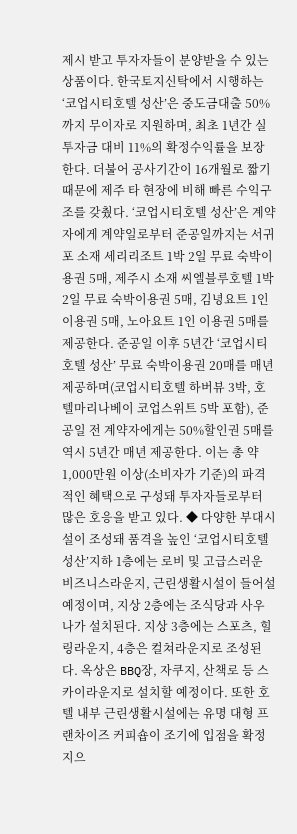제시 받고 투자자들이 분양받을 수 있는 상품이다. 한국토지신탁에서 시행하는 ‘코업시티호텔 성산’은 중도금대출 50%까지 무이자로 지원하며, 최초 1년간 실투자금 대비 11%의 확정수익률을 보장한다. 더불어 공사기간이 16개월로 짧기 때문에 제주 타 현장에 비해 빠른 수익구조를 갖췄다. ‘코업시티호텔 성산’은 계약자에게 계약일로부터 준공일까지는 서귀포 소재 세리리조트 1박 2일 무료 숙박이용권 5매, 제주시 소재 씨엘블루호텔 1박2일 무료 숙박이용권 5매, 김녕요트 1인 이용권 5매, 노아요트 1인 이용권 5매를 제공한다. 준공일 이후 5년간 ‘코업시티호텔 성산’ 무료 숙박이용권 20매를 매년 제공하며(코업시티호텔 하버뷰 3박, 호텔마리나베이 코업스위트 5박 포함), 준공일 전 계약자에게는 50%할인권 5매를 역시 5년간 매년 제공한다. 이는 총 약 1,000만원 이상(소비자가 기준)의 파격적인 혜택으로 구성돼 투자자들로부터 많은 호응을 받고 있다. ◆ 다양한 부대시설이 조성돼 품격을 높인 ‘코업시티호텔 성산’지하 1층에는 로비 및 고급스러운 비즈니스라운지, 근린생활시설이 들어설 예정이며, 지상 2층에는 조식당과 사우나가 설치된다. 지상 3층에는 스포츠, 힐링라운지, 4층은 컬쳐라운지로 조성된다. 옥상은 BBQ장, 자쿠지, 산책로 등 스카이라운지로 설치할 예정이다. 또한 호텔 내부 근린생활시설에는 유명 대형 프랜차이즈 커피숍이 조기에 입점을 확정지으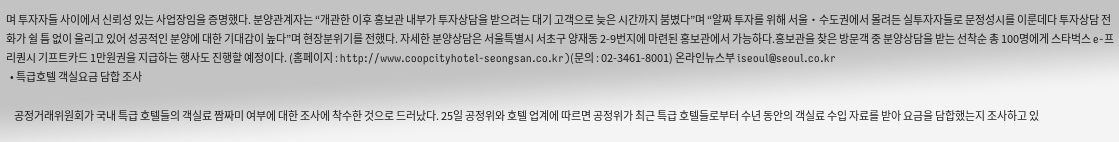며 투자자들 사이에서 신뢰성 있는 사업장임을 증명했다. 분양관계자는 “개관한 이후 홍보관 내부가 투자상담을 받으려는 대기 고객으로 늦은 시간까지 붐볐다”며 “알짜 투자를 위해 서울‧수도권에서 몰려든 실투자자들로 문정성시를 이룬데다 투자상담 전화가 쉴 틈 없이 울리고 있어 성공적인 분양에 대한 기대감이 높다”며 현장분위기를 전했다. 자세한 분양상담은 서울특별시 서초구 양재동 2-9번지에 마련된 홍보관에서 가능하다.홍보관을 찾은 방문객 중 분양상담을 받는 선착순 총 100명에게 스타벅스 e-프리퀀시 기프트카드 1만원권을 지급하는 행사도 진행할 예정이다. (홈페이지 : http://www.coopcityhotel-seongsan.co.kr)(문의 : 02-3461-8001) 온라인뉴스부 iseoul@seoul.co.kr
  • 특급호텔 객실요금 담합 조사

    공정거래위원회가 국내 특급 호텔들의 객실료 짬짜미 여부에 대한 조사에 착수한 것으로 드러났다. 25일 공정위와 호텔 업계에 따르면 공정위가 최근 특급 호텔들로부터 수년 동안의 객실료 수입 자료를 받아 요금을 담합했는지 조사하고 있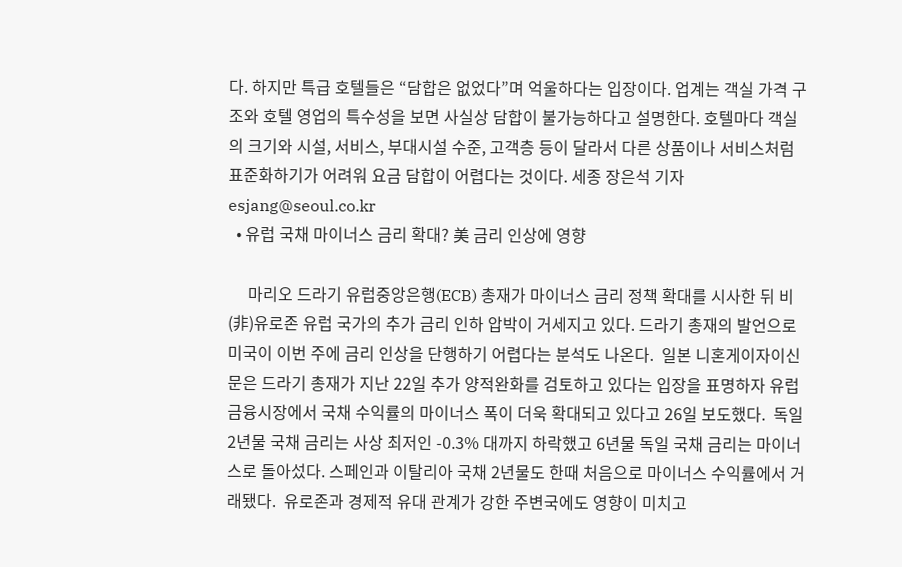다. 하지만 특급 호텔들은 “담합은 없었다”며 억울하다는 입장이다. 업계는 객실 가격 구조와 호텔 영업의 특수성을 보면 사실상 담합이 불가능하다고 설명한다. 호텔마다 객실의 크기와 시설, 서비스, 부대시설 수준, 고객층 등이 달라서 다른 상품이나 서비스처럼 표준화하기가 어려워 요금 담합이 어렵다는 것이다. 세종 장은석 기자 esjang@seoul.co.kr
  • 유럽 국채 마이너스 금리 확대? 美 금리 인상에 영향

     마리오 드라기 유럽중앙은행(ECB) 총재가 마이너스 금리 정책 확대를 시사한 뒤 비(非)유로존 유럽 국가의 추가 금리 인하 압박이 거세지고 있다. 드라기 총재의 발언으로 미국이 이번 주에 금리 인상을 단행하기 어렵다는 분석도 나온다.  일본 니혼게이자이신문은 드라기 총재가 지난 22일 추가 양적완화를 검토하고 있다는 입장을 표명하자 유럽 금융시장에서 국채 수익률의 마이너스 폭이 더욱 확대되고 있다고 26일 보도했다.  독일 2년물 국채 금리는 사상 최저인 -0.3% 대까지 하락했고 6년물 독일 국채 금리는 마이너스로 돌아섰다. 스페인과 이탈리아 국채 2년물도 한때 처음으로 마이너스 수익률에서 거래됐다.  유로존과 경제적 유대 관계가 강한 주변국에도 영향이 미치고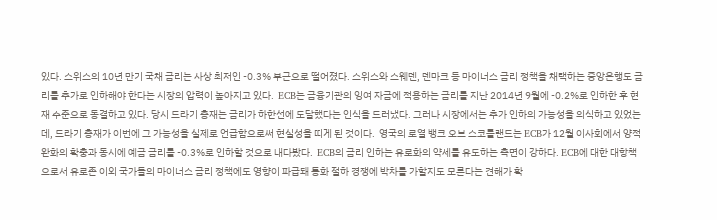있다. 스위스의 10년 만기 국채 금리는 사상 최저인 -0.3% 부근으로 떨어졌다. 스위스와 스웨덴, 덴마크 등 마이너스 금리 정책을 채택하는 중앙은행도 금리를 추가로 인하해야 한다는 시장의 압력이 높아지고 있다.  ECB는 금융기관의 잉여 자금에 적용하는 금리를 지난 2014년 9월에 -0.2%로 인하한 후 현재 수준으로 동결하고 있다. 당시 드라기 총재는 금리가 하한선에 도달했다는 인식을 드러냈다. 그러나 시장에서는 추가 인하의 가능성을 의식하고 있었는데, 드라기 총재가 이번에 그 가능성을 실제로 언급함으로써 현실성을 띠게 된 것이다.  영국의 로열 뱅크 오브 스코틀랜드는 ECB가 12월 이사회에서 양적 완화의 확충과 동시에 예금 금리를 -0.3%로 인하할 것으로 내다봤다.  ECB의 금리 인하는 유로화의 약세를 유도하는 측면이 강하다. ECB에 대한 대항책으로서 유로존 이외 국가들의 마이너스 금리 정책에도 영향이 파급돼 통화 절하 경쟁에 박차를 가할지도 모른다는 견해가 확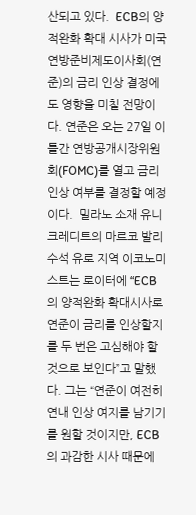산되고 있다.  ECB의 양적완화 확대 시사가 미국 연방준비제도이사회(연준)의 금리 인상 결정에도 영향을 미칠 전망이다. 연준은 오는 27일 이틀간 연방공개시장위원회(FOMC)를 열고 금리 인상 여부를 결정할 예정이다.  밀라노 소재 유니크레디트의 마르코 발리 수석 유로 지역 이코노미스트는 로이터에 “ECB의 양적완화 확대시사로 연준이 금리를 인상할지를 두 번은 고심해야 할 것으로 보인다”고 말했다. 그는 “연준이 여전히 연내 인상 여지를 남기기를 원할 것이지만, ECB의 과감한 시사 때문에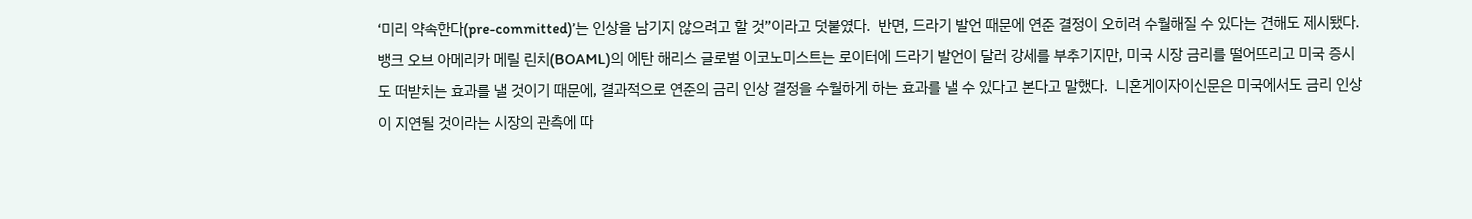‘미리 약속한다(pre-committed)’는 인상을 남기지 않으려고 할 것”이라고 덧붙였다.  반면, 드라기 발언 때문에 연준 결정이 오히려 수월해질 수 있다는 견해도 제시됐다. 뱅크 오브 아메리카 메릴 린치(BOAML)의 에탄 해리스 글로벌 이코노미스트는 로이터에 드라기 발언이 달러 강세를 부추기지만, 미국 시장 금리를 떨어뜨리고 미국 증시도 떠받치는 효과를 낼 것이기 때문에, 결과적으로 연준의 금리 인상 결정을 수월하게 하는 효과를 낼 수 있다고 본다고 말했다.  니혼게이자이신문은 미국에서도 금리 인상이 지연될 것이라는 시장의 관측에 따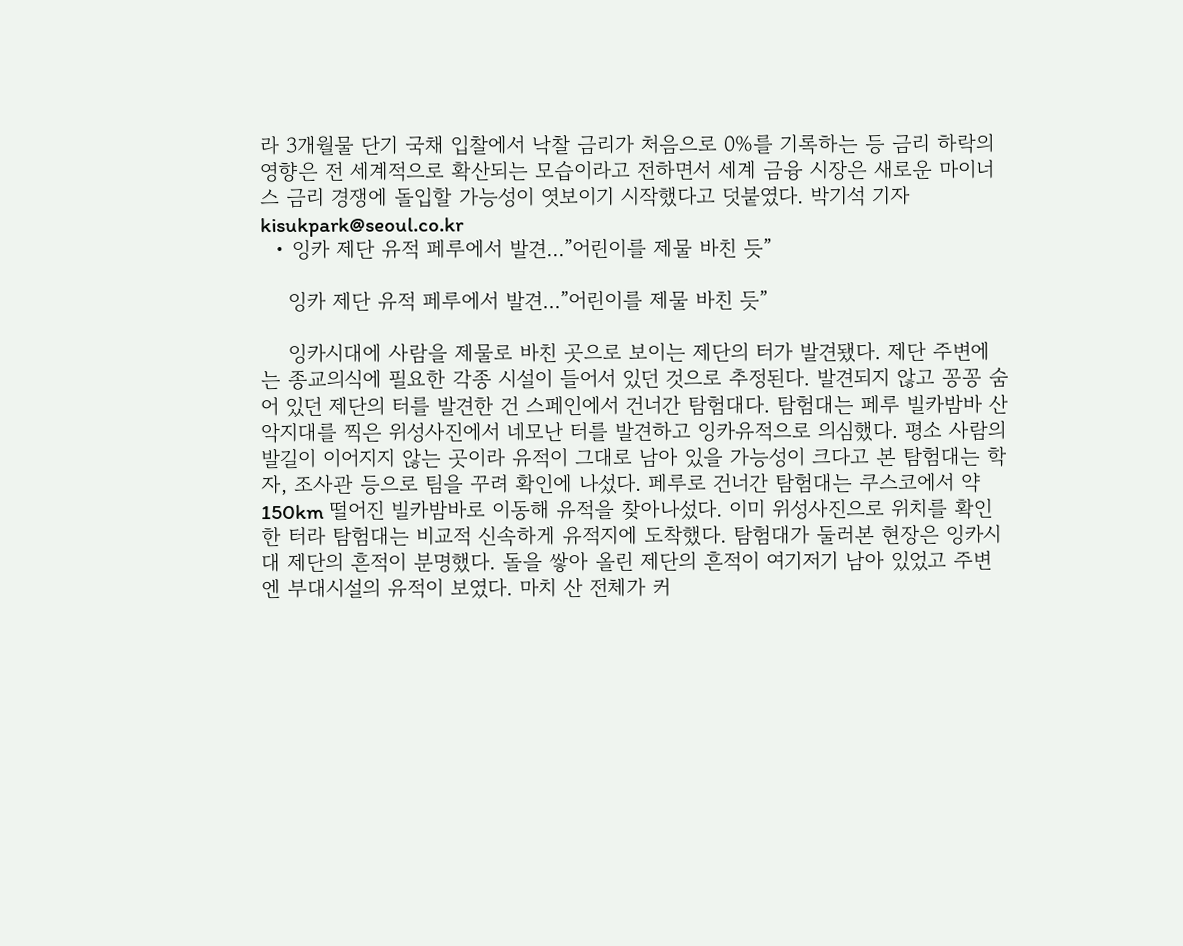라 3개월물 단기 국채 입찰에서 낙찰 금리가 처음으로 0%를 기록하는 등 금리 하락의 영향은 전 세계적으로 확산되는 모습이라고 전하면서 세계 금융 시장은 새로운 마이너스 금리 경쟁에 돌입할 가능성이 엿보이기 시작했다고 덧붙였다. 박기석 기자 kisukpark@seoul.co.kr
  • 잉카 제단 유적 페루에서 발견...”어린이를 제물 바친 듯”

    잉카 제단 유적 페루에서 발견...”어린이를 제물 바친 듯”

    잉카시대에 사람을 제물로 바친 곳으로 보이는 제단의 터가 발견됐다. 제단 주변에는 종교의식에 필요한 각종 시설이 들어서 있던 것으로 추정된다. 발견되지 않고 꽁꽁 숨어 있던 제단의 터를 발견한 건 스페인에서 건너간 탐험대다. 탐험대는 페루 빌카밤바 산악지대를 찍은 위성사진에서 네모난 터를 발견하고 잉카유적으로 의심했다. 평소 사람의 발길이 이어지지 않는 곳이라 유적이 그대로 남아 있을 가능성이 크다고 본 탐험대는 학자, 조사관 등으로 팀을 꾸려 확인에 나섰다. 페루로 건너간 탐험대는 쿠스코에서 약 150km 떨어진 빌카밤바로 이동해 유적을 찾아나섰다. 이미 위성사진으로 위치를 확인한 터라 탐험대는 비교적 신속하게 유적지에 도착했다. 탐험대가 둘러본 현장은 잉카시대 제단의 흔적이 분명했다. 돌을 쌓아 올린 제단의 흔적이 여기저기 남아 있었고 주변엔 부대시설의 유적이 보였다. 마치 산 전체가 커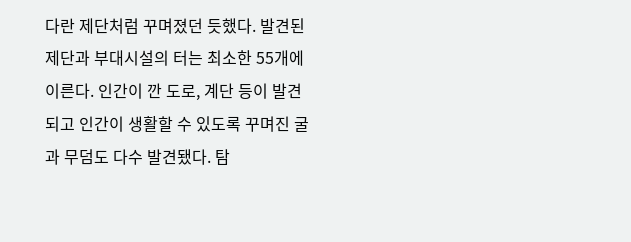다란 제단처럼 꾸며졌던 듯했다. 발견된 제단과 부대시설의 터는 최소한 55개에 이른다. 인간이 깐 도로, 계단 등이 발견되고 인간이 생활할 수 있도록 꾸며진 굴과 무덤도 다수 발견됐다. 탐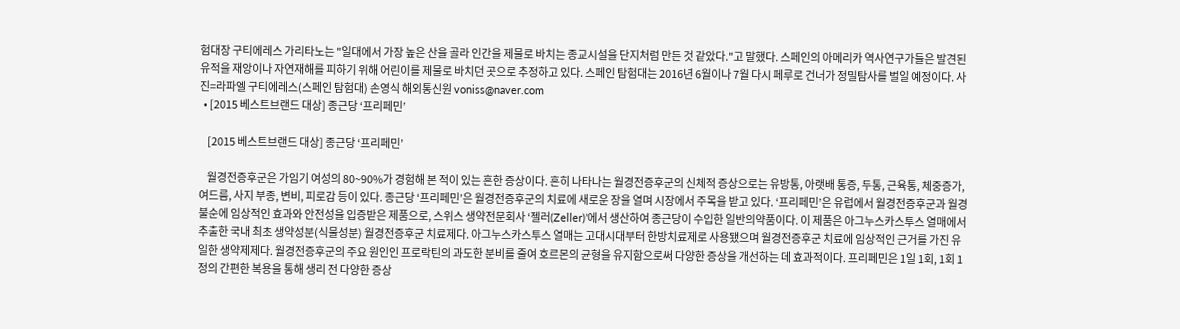험대장 구티에레스 가리타노는 "일대에서 가장 높은 산을 골라 인간을 제물로 바치는 종교시설을 단지처럼 만든 것 같았다."고 말했다. 스페인의 아메리카 역사연구가들은 발견된 유적을 재앙이나 자연재해를 피하기 위해 어린이를 제물로 바치던 곳으로 추정하고 있다. 스페인 탐험대는 2016년 6월이나 7월 다시 페루로 건너가 정밀탐사를 벌일 예정이다. 사진=라파엘 구티에레스(스페인 탐험대) 손영식 해외통신원 voniss@naver.com
  • [2015 베스트브랜드 대상] 종근당 ‘프리페민’

    [2015 베스트브랜드 대상] 종근당 ‘프리페민’

    월경전증후군은 가임기 여성의 80~90%가 경험해 본 적이 있는 흔한 증상이다. 흔히 나타나는 월경전증후군의 신체적 증상으로는 유방통, 아랫배 통증, 두통, 근육통, 체중증가, 여드름, 사지 부종, 변비, 피로감 등이 있다. 종근당 ‘프리페민’은 월경전증후군의 치료에 새로운 장을 열며 시장에서 주목을 받고 있다. ‘프리페민’은 유럽에서 월경전증후군과 월경불순에 임상적인 효과와 안전성을 입증받은 제품으로, 스위스 생약전문회사 ‘젤러(Zeller)’에서 생산하여 종근당이 수입한 일반의약품이다. 이 제품은 아그누스카스투스 열매에서 추출한 국내 최초 생약성분(식물성분) 월경전증후군 치료제다. 아그누스카스투스 열매는 고대시대부터 한방치료제로 사용됐으며 월경전증후군 치료에 임상적인 근거를 가진 유일한 생약제제다. 월경전증후군의 주요 원인인 프로락틴의 과도한 분비를 줄여 호르몬의 균형을 유지함으로써 다양한 증상을 개선하는 데 효과적이다. 프리페민은 1일 1회, 1회 1정의 간편한 복용을 통해 생리 전 다양한 증상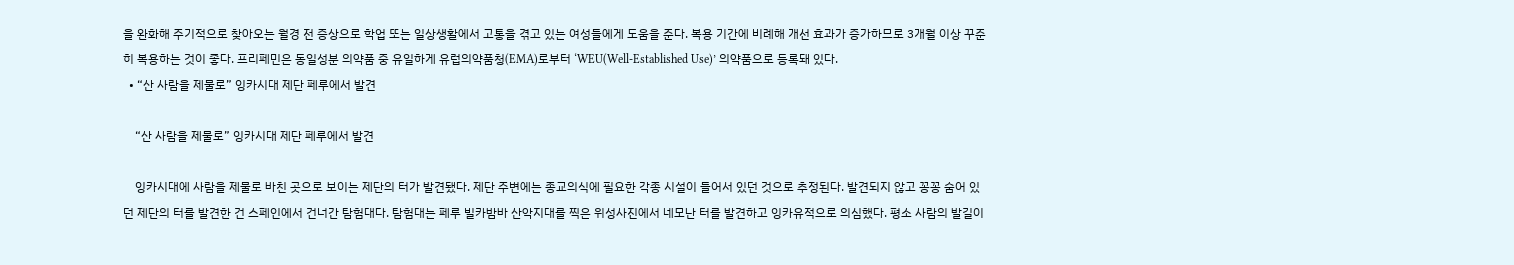을 완화해 주기적으로 찾아오는 월경 전 증상으로 학업 또는 일상생활에서 고통을 겪고 있는 여성들에게 도움을 준다. 복용 기간에 비례해 개선 효과가 증가하므로 3개월 이상 꾸준히 복용하는 것이 좋다. 프리페민은 동일성분 의약품 중 유일하게 유럽의약품청(EMA)로부터 ‘WEU(Well-Established Use)’ 의약품으로 등록돼 있다.
  • “산 사람을 제물로” 잉카시대 제단 페루에서 발견

    “산 사람을 제물로” 잉카시대 제단 페루에서 발견

    잉카시대에 사람을 제물로 바친 곳으로 보이는 제단의 터가 발견됐다. 제단 주변에는 종교의식에 필요한 각종 시설이 들어서 있던 것으로 추정된다. 발견되지 않고 꽁꽁 숨어 있던 제단의 터를 발견한 건 스페인에서 건너간 탐험대다. 탐험대는 페루 빌카밤바 산악지대를 찍은 위성사진에서 네모난 터를 발견하고 잉카유적으로 의심했다. 평소 사람의 발길이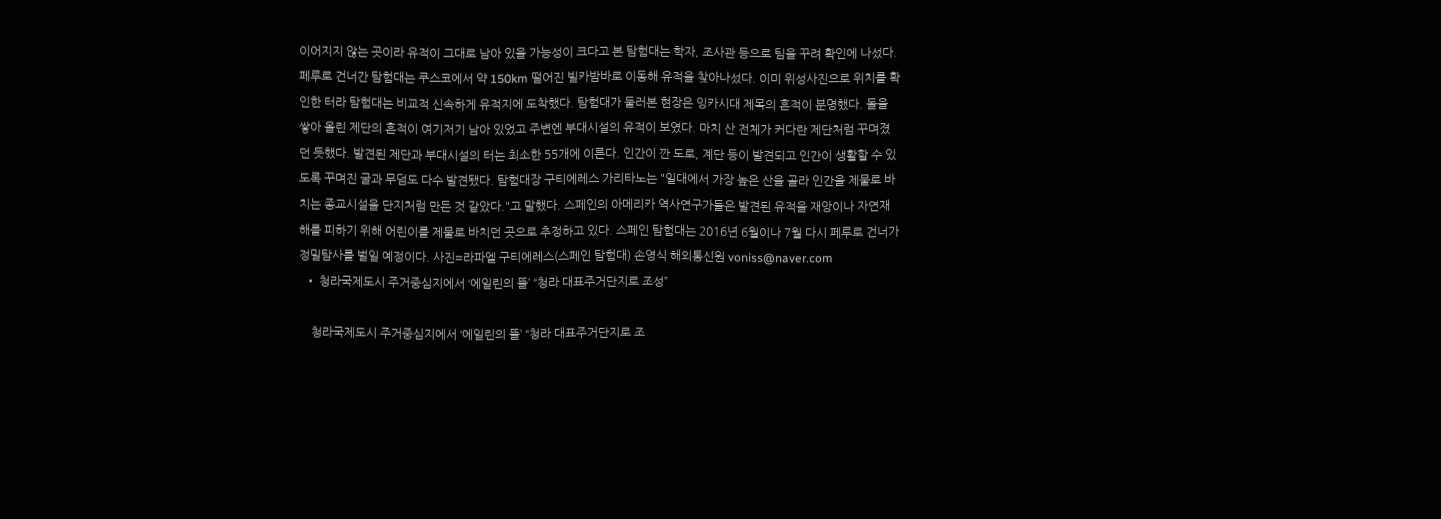이어지지 않는 곳이라 유적이 그대로 남아 있을 가능성이 크다고 본 탐험대는 학자, 조사관 등으로 팀을 꾸려 확인에 나섰다. 페루로 건너간 탐험대는 쿠스코에서 약 150km 떨어진 빌카밤바로 이동해 유적을 찾아나섰다. 이미 위성사진으로 위치를 확인한 터라 탐험대는 비교적 신속하게 유적지에 도착했다. 탐험대가 둘러본 현장은 잉카시대 제목의 흔적이 분명했다. 돌을 쌓아 올린 제단의 흔적이 여기저기 남아 있었고 주변엔 부대시설의 유적이 보였다. 마치 산 전체가 커다란 제단처럼 꾸며졌던 듯했다. 발견된 제단과 부대시설의 터는 최소한 55개에 이른다. 인간이 깐 도로, 계단 등이 발견되고 인간이 생활할 수 있도록 꾸며진 굴과 무덤도 다수 발견됐다. 탐험대장 구티에레스 가리타노는 "일대에서 가장 높은 산을 골라 인간을 제물로 바치는 종교시설을 단지처럼 만든 것 같았다."고 말했다. 스페인의 아메리카 역사연구가들은 발견된 유적을 재앙이나 자연재해를 피하기 위해 어린이를 제물로 바치던 곳으로 추정하고 있다. 스페인 탐험대는 2016년 6월이나 7월 다시 페루로 건너가 정밀탐사를 벌일 예정이다. 사진=라파엘 구티에레스(스페인 탐험대) 손영식 해외통신원 voniss@naver.com
  • 청라국제도시 주거중심지에서 ‘에일린의 뜰’ “청라 대표주거단지로 조성”

    청라국제도시 주거중심지에서 ‘에일린의 뜰’ “청라 대표주거단지로 조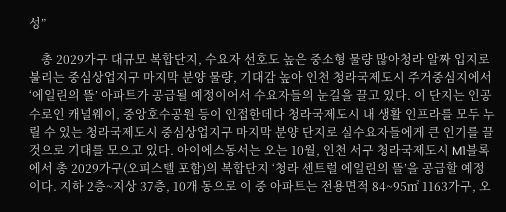성”

    총 2029가구 대규모 복합단지, 수요자 선호도 높은 중소형 물량 많아청라 알짜 입지로 불리는 중심상업지구 마지막 분양 물량, 기대감 높아 인천 청라국제도시 주거중심지에서 ‘에일린의 뜰’ 아파트가 공급될 예정이어서 수요자들의 눈길을 끌고 있다. 이 단지는 인공수로인 캐널웨이, 중앙호수공원 등이 인접한데다 청라국제도시 내 생활 인프라를 모두 누릴 수 있는 청라국제도시 중심상업지구 마지막 분양 단지로 실수요자들에게 큰 인기를 끌 것으로 기대를 모으고 있다. 아이에스동서는 오는 10월, 인천 서구 청라국제도시 M1블록에서 총 2029가구(오피스텔 포함)의 복합단지 ‘청라 센트럴 에일린의 뜰’을 공급할 예정이다. 지하 2층~지상 37층, 10개 동으로 이 중 아파트는 전용면적 84~95㎡ 1163가구, 오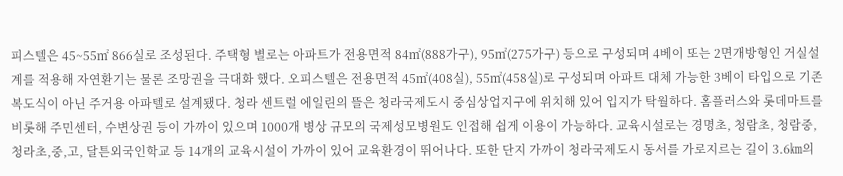피스텔은 45~55㎡ 866실로 조성된다. 주택형 별로는 아파트가 전용면적 84㎡(888가구), 95㎡(275가구) 등으로 구성되며 4베이 또는 2면개방형인 거실설계를 적용해 자연환기는 물론 조망권을 극대화 했다. 오피스텔은 전용면적 45㎡(408실), 55㎡(458실)로 구성되며 아파트 대체 가능한 3베이 타입으로 기존 복도식이 아닌 주거용 아파텔로 설계됐다. 청라 센트럴 에일린의 뜰은 청라국제도시 중심상업지구에 위치해 있어 입지가 탁월하다. 홈플러스와 롯데마트를 비롯해 주민센터, 수변상권 등이 가까이 있으며 1000개 병상 규모의 국제성모병원도 인접해 쉽게 이용이 가능하다. 교육시설로는 경명초, 청람초, 청람중, 청라초,중,고, 달튼외국인학교 등 14개의 교육시설이 가까이 있어 교육환경이 뛰어나다. 또한 단지 가까이 청라국제도시 동서를 가로지르는 길이 3.6㎞의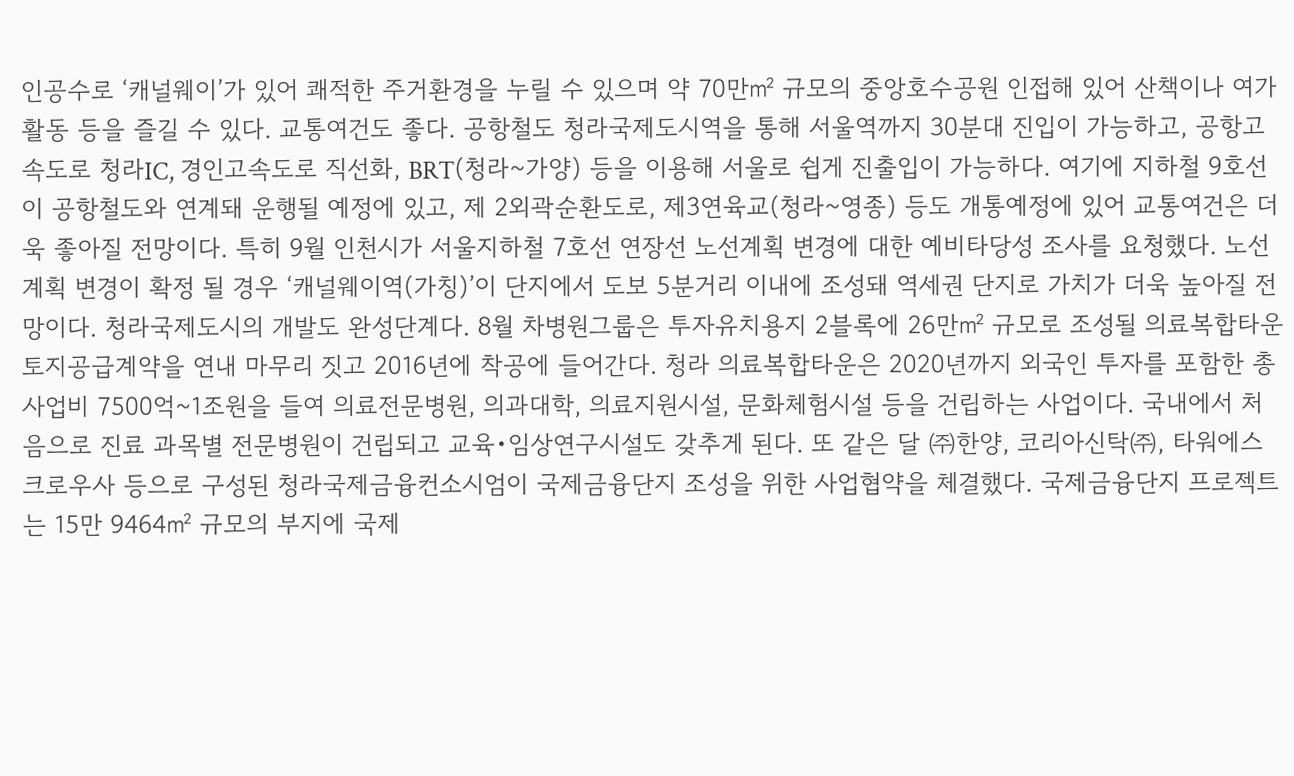인공수로 ‘캐널웨이’가 있어 쾌적한 주거환경을 누릴 수 있으며 약 70만㎡ 규모의 중앙호수공원 인접해 있어 산책이나 여가활동 등을 즐길 수 있다. 교통여건도 좋다. 공항철도 청라국제도시역을 통해 서울역까지 30분대 진입이 가능하고, 공항고속도로 청라IC, 경인고속도로 직선화, BRT(청라~가양) 등을 이용해 서울로 쉽게 진출입이 가능하다. 여기에 지하철 9호선이 공항철도와 연계돼 운행될 예정에 있고, 제 2외곽순환도로, 제3연육교(청라~영종) 등도 개통예정에 있어 교통여건은 더욱 좋아질 전망이다. 특히 9월 인천시가 서울지하철 7호선 연장선 노선계획 변경에 대한 예비타당성 조사를 요청했다. 노선계획 변경이 확정 될 경우 ‘캐널웨이역(가칭)’이 단지에서 도보 5분거리 이내에 조성돼 역세권 단지로 가치가 더욱 높아질 전망이다. 청라국제도시의 개발도 완성단계다. 8월 차병원그룹은 투자유치용지 2블록에 26만㎡ 규모로 조성될 의료복합타운 토지공급계약을 연내 마무리 짓고 2016년에 착공에 들어간다. 청라 의료복합타운은 2020년까지 외국인 투자를 포함한 총 사업비 7500억~1조원을 들여 의료전문병원, 의과대학, 의료지원시설, 문화체험시설 등을 건립하는 사업이다. 국내에서 처음으로 진료 과목별 전문병원이 건립되고 교육•임상연구시설도 갖추게 된다. 또 같은 달 ㈜한양, 코리아신탁㈜, 타워에스크로우사 등으로 구성된 청라국제금융컨소시엄이 국제금융단지 조성을 위한 사업협약을 체결했다. 국제금융단지 프로젝트는 15만 9464㎡ 규모의 부지에 국제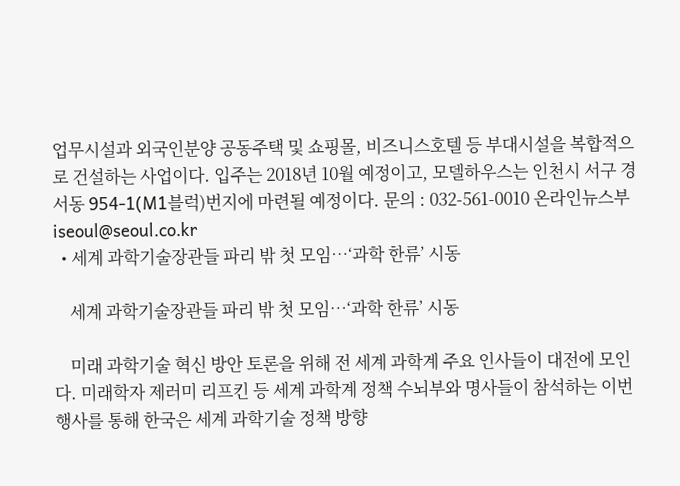업무시설과 외국인분양 공동주택 및 쇼핑몰, 비즈니스호텔 등 부대시설을 복합적으로 건설하는 사업이다. 입주는 2018년 10월 예정이고, 모델하우스는 인천시 서구 경서동 954-1(M1블럭)번지에 마련될 예정이다. 문의 : 032-561-0010 온라인뉴스부 iseoul@seoul.co.kr
  • 세계 과학기술장관들 파리 밖 첫 모임…‘과학 한류’ 시동

    세계 과학기술장관들 파리 밖 첫 모임…‘과학 한류’ 시동

    미래 과학기술 혁신 방안 토론을 위해 전 세계 과학계 주요 인사들이 대전에 모인다. 미래학자 제러미 리프킨 등 세계 과학계 정책 수뇌부와 명사들이 참석하는 이번 행사를 통해 한국은 세계 과학기술 정책 방향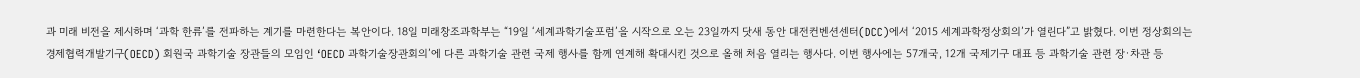과 미래 비전을 제시하며 ‘과학 한류’를 전파하는 계기를 마련한다는 복안이다. 18일 미래창조과학부는 “19일 ‘세계과학기술포럼’을 시작으로 오는 23일까지 닷새 동안 대전컨벤션센터(DCC)에서 ‘2015 세계과학정상회의’가 열린다”고 밝혔다. 이번 정상회의는 경제협력개발기구(OECD) 회원국 과학기술 장관들의 모임인 ‘OECD 과학기술장관회의’에 다른 과학기술 관련 국제 행사를 함께 연계해 확대시킨 것으로 올해 처음 열리는 행사다. 이번 행사에는 57개국, 12개 국제기구 대표 등 과학기술 관련 장·차관 등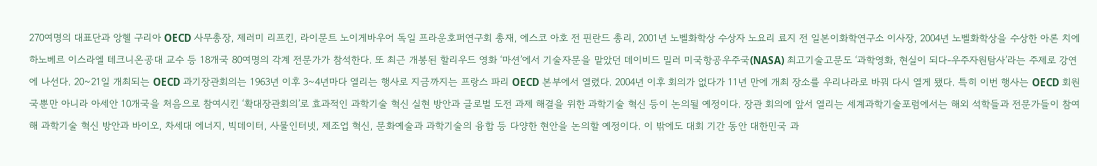270여명의 대표단과 앙헬 구리아 OECD 사무총장, 제러미 리프킨, 라이문트 노이게바우어 독일 프라운호퍼연구회 총재, 에스코 아호 전 핀란드 총리, 2001년 노벨화학상 수상자 노요리 료지 전 일본이화학연구소 이사장, 2004년 노벨화학상을 수상한 아론 치에하노베르 이스라엘 테크니온공대 교수 등 18개국 80여명의 각계 전문가가 참석한다. 또 최근 개봉된 할리우드 영화 ‘마션’에서 기술자문을 맡았던 데이비드 밀러 미국항공우주국(NASA) 최고기술고문도 ‘과학영화, 현실이 되다-우주자원탐사’라는 주제로 강연에 나선다. 20~21일 개최되는 OECD 과기장관회의는 1963년 이후 3~4년마다 열리는 행사로 지금까지는 프랑스 파리 OECD 본부에서 열렸다. 2004년 이후 회의가 없다가 11년 만에 개최 장소를 우리나라로 바꿔 다시 열게 됐다. 특히 이번 행사는 OECD 회원국뿐만 아니라 아세안 10개국을 처음으로 참여시킨 ‘확대장관회의’로 효과적인 과학기술 혁신 실현 방안과 글로벌 도전 과제 해결을 위한 과학기술 혁신 등이 논의될 예정이다. 장관 회의에 앞서 열리는 세계과학기술포럼에서는 해외 석학들과 전문가들이 참여해 과학기술 혁신 방안과 바이오, 차세대 에너지, 빅데이터, 사물인터넷, 제조업 혁신, 문화예술과 과학기술의 융합 등 다양한 현안을 논의할 예정이다. 이 밖에도 대회 기간 동안 대한민국 과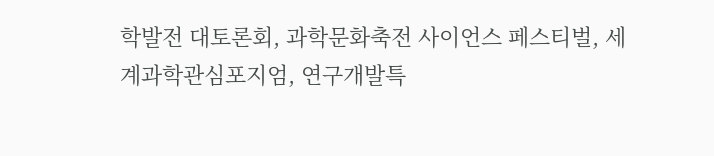학발전 대토론회, 과학문화축전 사이언스 페스티벌, 세계과학관심포지엄, 연구개발특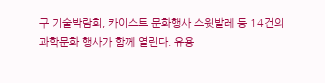구 기술박람회, 카이스트 문화행사 스윗발레 등 14건의 과학문화 행사가 함께 열린다. 유용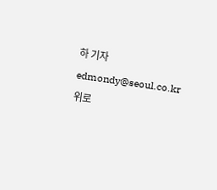하 기자 edmondy@seoul.co.kr
위로